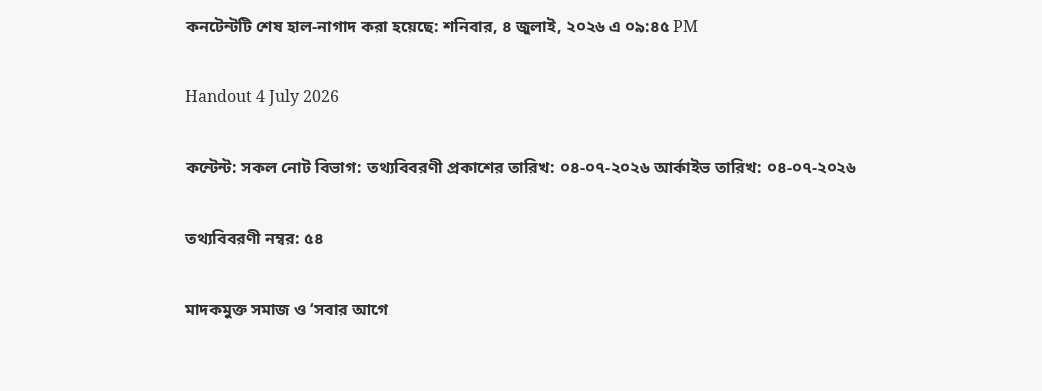কনটেন্টটি শেষ হাল-নাগাদ করা হয়েছে: শনিবার, ৪ জুলাই, ২০২৬ এ ০৯:৪৫ PM

Handout 4 July 2026

কন্টেন্ট: সকল নোট বিভাগ: তথ্যবিবরণী প্রকাশের তারিখ: ০৪-০৭-২০২৬ আর্কাইভ তারিখ: ০৪-০৭-২০২৬

তথ্যবিবরণী নম্বর: ৫৪

মাদকমুক্ত সমাজ ও ‘সবার আগে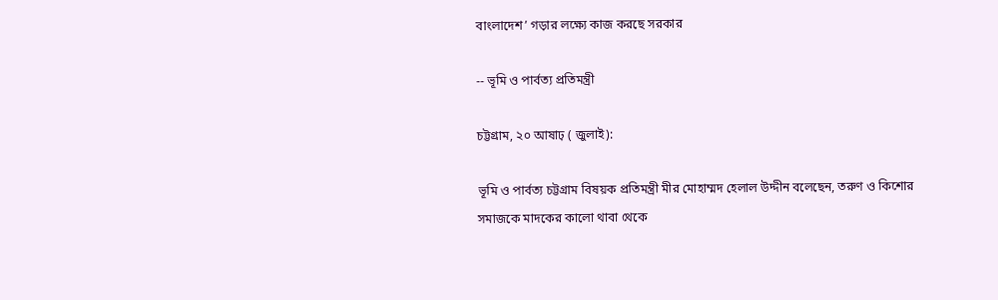বাংলাদেশ’ গড়ার লক্ষ্যে কাজ করছে সরকার

-- ভূমি ও পার্বত্য প্রতিমন্ত্রী

চট্টগ্রাম, ২০ আষাঢ় ( জুলাই):

ভূমি ও পার্বত্য চট্টগ্রাম বিষয়ক প্রতিমন্ত্রী মীর মোহাম্মদ হেলাল উদ্দীন বলেছেন, তরুণ ও কিশোর সমাজকে মাদকের কালো থাবা থেকে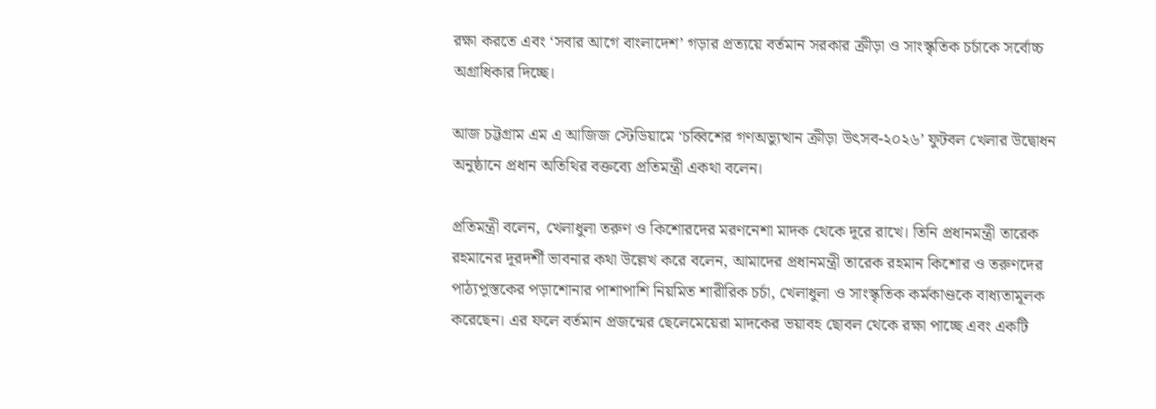রক্ষা করতে এবং ‘সবার আগে বাংলাদেশ’ গড়ার প্রত্যয়ে বর্তমান সরকার ক্রীড়া ও সাংস্কৃতিক চর্চাকে সর্বোচ্চ অগ্রাধিকার দিচ্ছে।

আজ চট্টগ্রাম এম এ আজিজ স্টেডিয়ামে ‘চব্বিশের গণঅভ্যুত্থান ক্রীড়া উৎসব-২০২৬’ ফুটবল খেলার উদ্বোধন অনুষ্ঠানে প্রধান অতিথির বক্তব্যে প্রতিমন্ত্রী একথা বলেন।

প্রতিমন্ত্রী বলেন, খেলাধুলা তরুণ ও কিশোরদের মরণনেশা মাদক থেকে দূরে রাখে। তিনি প্রধানমন্ত্রী তারেক রহমানের দূরদর্শী ভাবনার কথা উল্লেখ করে বলেন, আমাদের প্রধানমন্ত্রী তারেক রহমান কিশোর ও তরুণদের পাঠ্যপুস্তকের পড়াশোনার পাশাপাশি নিয়মিত শারীরিক চর্চা, খেলাধুলা ও সাংস্কৃতিক কর্মকাণ্ডকে বাধ্যতামূলক করেছেন। এর ফলে বর্তমান প্রজন্মের ছেলেমেয়েরা মাদকের ভয়াবহ ছোবল থেকে রক্ষা পাচ্ছে এবং একটি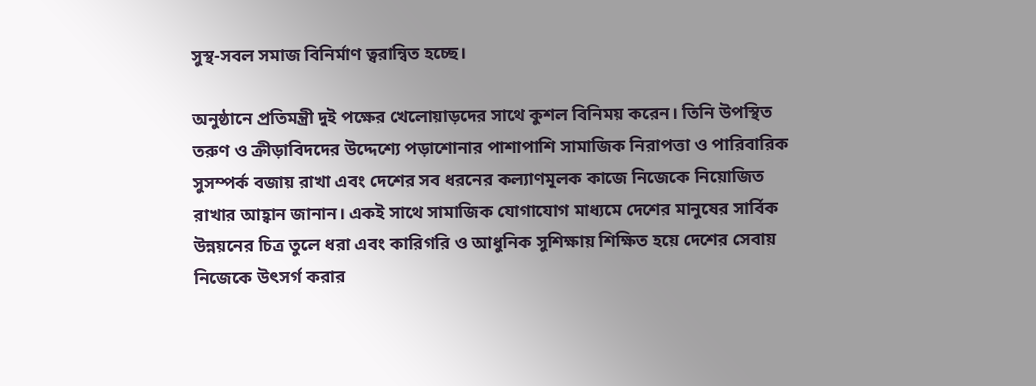সুস্থ-সবল সমাজ বিনির্মাণ ত্বরান্বিত হচ্ছে।

অনুষ্ঠানে প্রতিমন্ত্রী দুই পক্ষের খেলোয়াড়দের সাথে কুশল বিনিময় করেন। তিনি উপস্থিত তরুণ ও ক্রীড়াবিদদের উদ্দেশ্যে পড়াশোনার পাশাপাশি সামাজিক নিরাপত্তা ও পারিবারিক সুসম্পর্ক বজায় রাখা এবং দেশের সব ধরনের কল্যাণমূলক কাজে নিজেকে নিয়োজিত রাখার আহ্বান জানান। একই সাথে সামাজিক যোগাযোগ মাধ্যমে দেশের মানুষের সার্বিক উন্নয়নের চিত্র তুলে ধরা এবং কারিগরি ও আধুনিক সুশিক্ষায় শিক্ষিত হয়ে দেশের সেবায় নিজেকে উৎসর্গ করার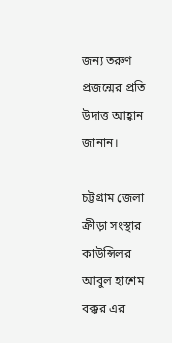জন্য তরুণ প্রজন্মের প্রতি উদাত্ত আহ্বান জানান।

চট্টগ্রাম জেলা ক্রীড়া সংস্থার কাউন্সিলর আবুল হাশেম বক্কর এর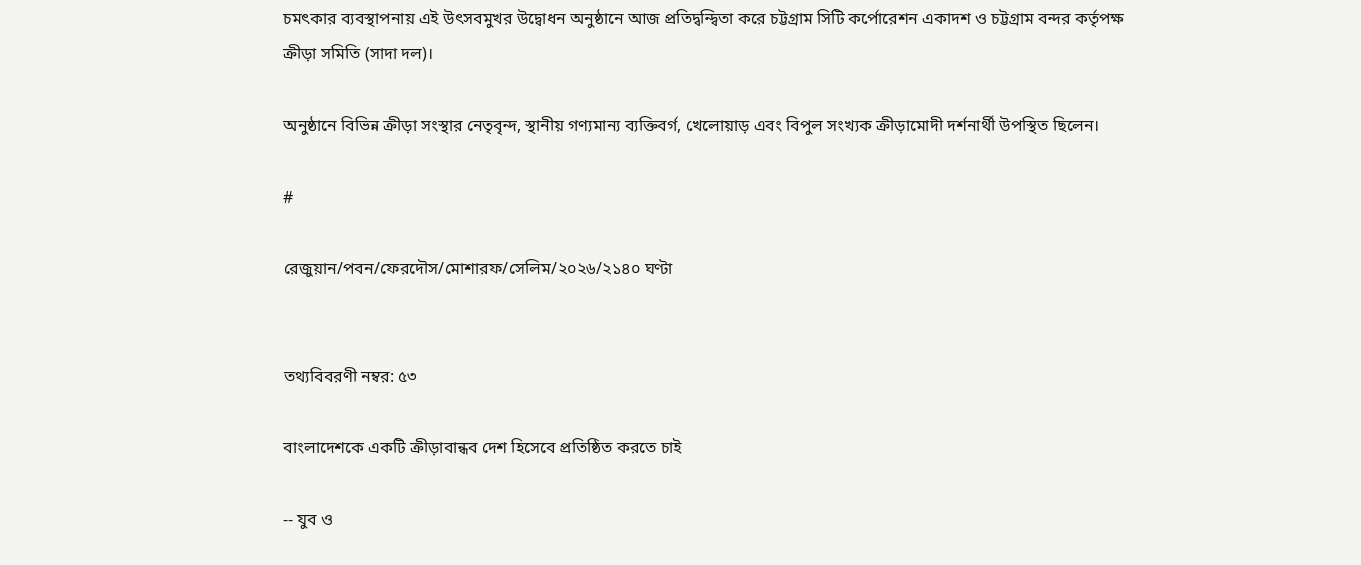চমৎকার ব্যবস্থাপনায় এই উৎসবমুখর উদ্বোধন অনুষ্ঠানে আজ প্রতিদ্বন্দ্বিতা করে চট্টগ্রাম সিটি কর্পোরেশন একাদশ ও চট্টগ্রাম বন্দর কর্তৃপক্ষ ক্রীড়া সমিতি (সাদা দল)।

অনুষ্ঠানে বিভিন্ন ক্রীড়া সংস্থার নেতৃবৃন্দ, স্থানীয় গণ্যমান্য ব্যক্তিবর্গ, খেলোয়াড় এবং বিপুল সংখ্যক ক্রীড়ামোদী দর্শনার্থী উপস্থিত ছিলেন।

#

রেজুয়ান/পবন/ফেরদৌস/মোশারফ/সেলিম/২০২৬/২১৪০ ঘণ্টা


তথ্যবিবরণী নম্বর: ৫৩

বাংলাদেশকে একটি ক্রীড়াবান্ধব দেশ হিসেবে প্রতিষ্ঠিত করতে চাই

-- যুব ও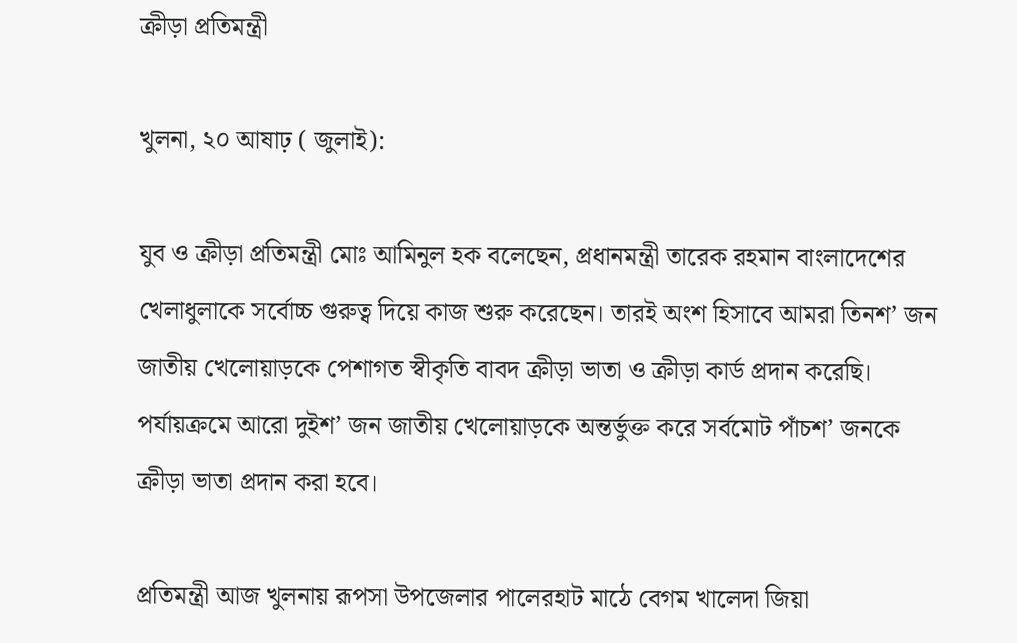ক্রীড়া প্রতিমন্ত্রী

খুলনা, ২০ আষাঢ় ( জুলাই):

যুব ও ক্রীড়া প্রতিমন্ত্রী মোঃ আমিনুল হক বলেছেন, প্রধানমন্ত্রী তারেক রহমান বাংলাদেশের খেলাধুলাকে সর্বোচ্চ গুরুত্ব দিয়ে কাজ শুরু করেছেন। তারই অংশ হিসাবে আমরা তিনশ’ জন জাতীয় খেলোয়াড়কে পেশাগত স্বীকৃতি বাবদ ক্রীড়া ভাতা ও ক্রীড়া কার্ড প্রদান করেছি। পর্যায়ক্রমে আরো দুইশ’ জন জাতীয় খেলোয়াড়কে অন্তর্ভুক্ত করে সর্বমোট পাঁচশ’ জনকে ক্রীড়া ভাতা প্রদান করা হবে।

প্রতিমন্ত্রী আজ খুলনায় রূপসা উপজেলার পালেরহাট মাঠে বেগম খালেদা জিয়া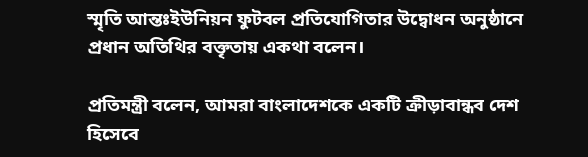স্মৃতি আন্তঃইউনিয়ন ফুটবল প্রতিযোগিতার উদ্বোধন অনুষ্ঠানে প্রধান অতিথির বক্তৃতায় একথা বলেন।

প্রতিমন্ত্রী বলেন, আমরা বাংলাদেশকে একটি ক্রীড়াবান্ধব দেশ হিসেবে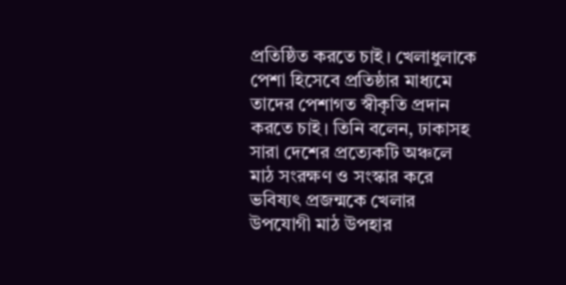প্রতিষ্ঠিত করতে চাই। খেলাধুলাকে পেশা হিসেবে প্রতিষ্ঠার মাধ্যমে তাদের পেশাগত স্বীকৃতি প্রদান করতে চাই। তিনি বলেন, ঢাকাসহ সারা দেশের প্রত্যেকটি অঞ্চলে মাঠ সংরক্ষণ ও সংস্কার করে ভবিষ্যৎ প্রজন্মকে খেলার উপযোগী মাঠ উপহার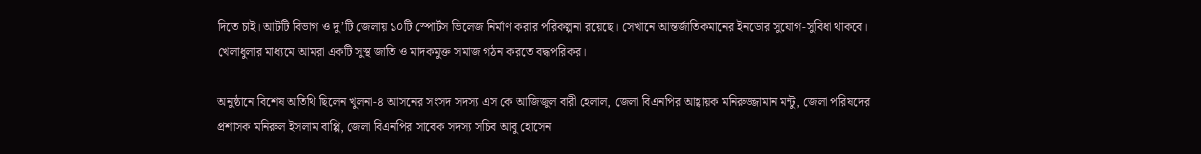দিতে চাই। আটটি বিভাগ ও দু’টি জেলায় ১০টি স্পোর্টস ভিলেজ নির্মাণ করার পরিকল্পনা রয়েছে। সেখানে আন্তর্জাতিকমানের ইনডোর সুযোগ-সুবিধা থাকবে। খেলাধুলার মাধ্যমে আমরা একটি সুস্থ জাতি ও মাদকমুক্ত সমাজ গঠন করতে বদ্ধপরিকর।

অনুষ্ঠানে বিশেষ অতিথি ছিলেন খুলনা-৪ আসনের সংসদ সদস্য এস কে আজিজুল বারী হেলাল, জেলা বিএনপির আহ্বায়ক মনিরুজ্জামান মন্টু, জেলা পরিষদের প্রশাসক মনিরুল ইসলাম বাপ্পি, জেলা বিএনপির সাবেক সদস্য সচিব আবু হোসেন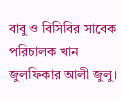বাবু ও বিসিবির সাবেক পরিচালক খান জুলফিকার আলী জুলু।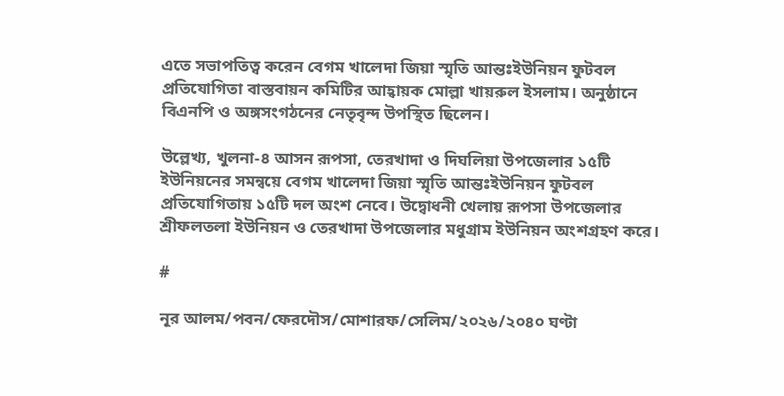এতে সভাপতিত্ব করেন বেগম খালেদা জিয়া স্মৃতি আন্তঃইউনিয়ন ফুটবল প্রতিযোগিতা বাস্তবায়ন কমিটির আহ্বায়ক মোল্লা খায়রুল ইসলাম। অনুষ্ঠানে বিএনপি ও অঙ্গসংগঠনের নেতৃবৃন্দ উপস্থিত ছিলেন।

উল্লেখ্য, খুলনা-৪ আসন রূপসা, তেরখাদা ও দিঘলিয়া উপজেলার ১৫টি ইউনিয়নের সমন্বয়ে বেগম খালেদা জিয়া স্মৃতি আন্তঃইউনিয়ন ফুটবল প্রতিযোগিতায় ১৫টি দল অংশ নেবে। উদ্বোধনী খেলায় রূপসা উপজেলার শ্রীফলতলা ইউনিয়ন ও তেরখাদা উপজেলার মধুগ্রাম ইউনিয়ন অংশগ্রহণ করে।

#

নূর আলম/পবন/ফেরদৌস/মোশারফ/সেলিম/২০২৬/২০৪০ ঘণ্টা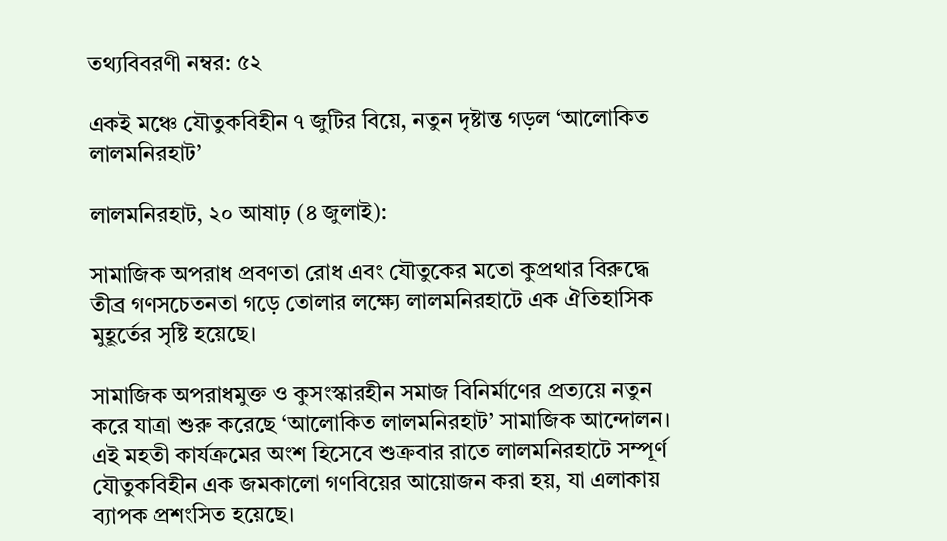তথ্যবিবরণী নম্বর: ৫২

একই মঞ্চে যৌতুকবিহীন ৭ জুটির বিয়ে, নতুন দৃষ্টান্ত গড়ল ‘আলোকিত লালমনিরহাট’

লালমনিরহাট, ২০ আষাঢ় (৪ জুলাই):

সামাজিক অপরাধ প্রবণতা রোধ এবং যৌতুকের মতো কুপ্রথার বিরুদ্ধে তীব্র গণসচেতনতা গড়ে তোলার লক্ষ্যে লালমনিরহাটে এক ঐতিহাসিক মুহূর্তের সৃষ্টি হয়েছে।

সামাজিক অপরাধমুক্ত ও কুসংস্কারহীন সমাজ বিনির্মাণের প্রত্যয়ে নতুন করে যাত্রা শুরু করেছে ‘আলোকিত লালমনিরহাট’ সামাজিক আন্দোলন। এই মহতী কার্যক্রমের অংশ হিসেবে শুক্রবার রাতে লালমনিরহাটে সম্পূর্ণ যৌতুকবিহীন এক জমকালো গণবিয়ের আয়োজন করা হয়, যা এলাকায় ব্যাপক প্রশংসিত হয়েছে।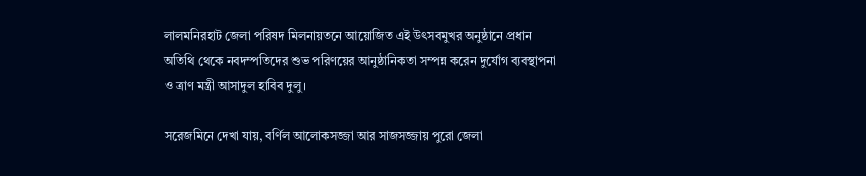লালমনিরহাট জেলা পরিষদ মিলনায়তনে আয়োজিত এই উৎসবমুখর অনুষ্ঠানে প্রধান অতিথি থেকে নবদম্পতিদের শুভ পরিণয়ের আনুষ্ঠানিকতা সম্পন্ন করেন দুর্যোগ ব্যবস্থাপনা ও ত্রাণ মন্ত্রী আসাদুল হাবিব দুলু।

সরেজমিনে দেখা যায়, বর্ণিল আলোকসজ্জা আর সাজসজ্জায় পুরো জেলা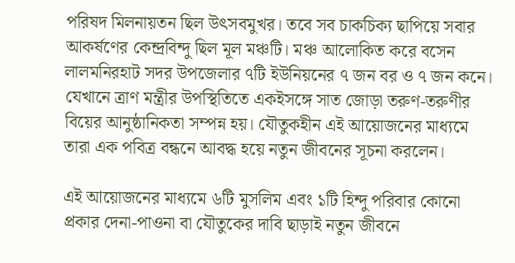পরিষদ মিলনায়তন ছিল উৎসবমুখর। তবে সব চাকচিক্য ছাপিয়ে সবার আকর্ষণের কেন্দ্রবিন্দু ছিল মূল মঞ্চটি। মঞ্চ আলোকিত করে বসেন লালমনিরহাট সদর উপজেলার ৭টি ইউনিয়নের ৭ জন বর ও ৭ জন কনে। যেখানে ত্রাণ মন্ত্রীর উপস্থিতিতে একইসঙ্গে সাত জোড়া তরুণ-তরুণীর বিয়ের আনুষ্ঠানিকতা সম্পন্ন হয়। যৌতুকহীন এই আয়োজনের মাধ্যমে তারা এক পবিত্র বন্ধনে আবদ্ধ হয়ে নতুন জীবনের সূচনা করলেন।

এই আয়োজনের মাধ্যমে ৬টি মুসলিম এবং ১টি হিন্দু পরিবার কোনো প্রকার দেনা-পাওনা বা যৌতুকের দাবি ছাড়াই নতুন জীবনে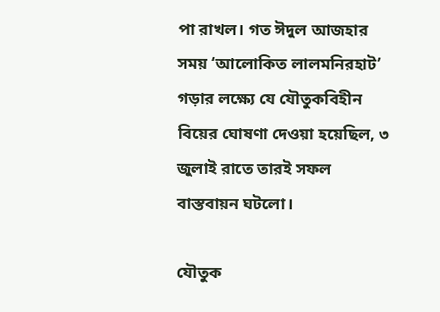পা রাখল। গত ঈদুল আজহার সময় ‘আলোকিত লালমনিরহাট’ গড়ার লক্ষ্যে যে যৌতুকবিহীন বিয়ের ঘোষণা দেওয়া হয়েছিল, ৩ জুলাই রাতে তারই সফল বাস্তবায়ন ঘটলো।

যৌতুক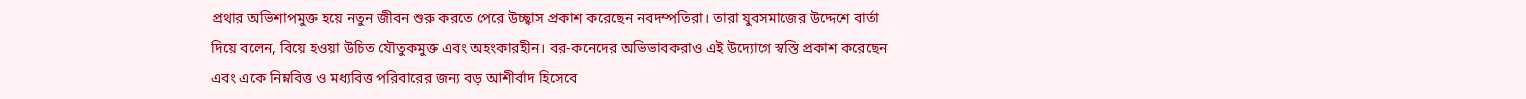প্রথার অভিশাপমুক্ত হয়ে নতুন জীবন শুরু করতে পেরে উচ্ছ্বাস প্রকাশ করেছেন নবদম্পতিরা। তারা যুবসমাজের উদ্দেশে বার্তা দিয়ে বলেন, বিয়ে হওয়া উচিত যৌতুকমুক্ত এবং অহংকারহীন। বর-কনেদের অভিভাবকরাও এই উদ্যোগে স্বস্তি প্রকাশ করেছেন এবং একে নিম্নবিত্ত ও মধ্যবিত্ত পরিবারের জন্য বড় আশীর্বাদ হিসেবে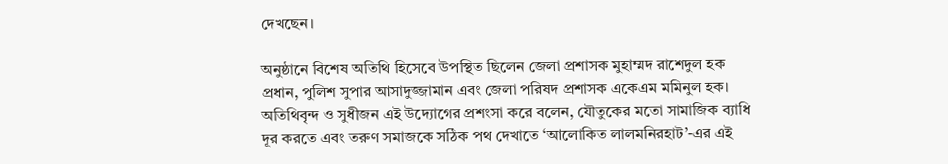দেখছেন।

অনুষ্ঠানে বিশেষ অতিথি হিসেবে উপস্থিত ছিলেন জেলা প্রশাসক মুহাম্মদ রাশেদুল হক প্রধান, পুলিশ সুপার আসাদুজ্জামান এবং জেলা পরিষদ প্রশাসক একেএম মমিনুল হক। অতিথিবৃন্দ ও সুধীজন এই উদ্যোগের প্রশংসা করে বলেন, যৌতুকের মতো সামাজিক ব্যাধি দূর করতে এবং তরুণ সমাজকে সঠিক পথ দেখাতে ‘আলোকিত লালমনিরহাট’-এর এই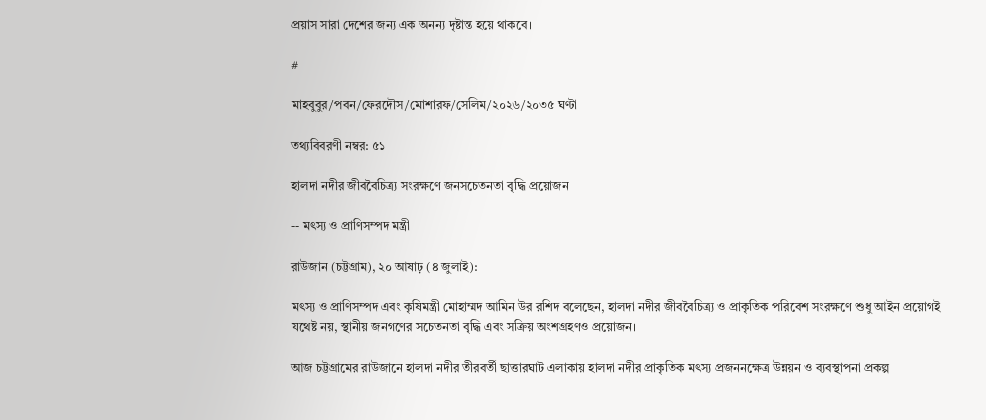প্রয়াস সারা দেশের জন্য এক অনন্য দৃষ্টান্ত হয়ে থাকবে।

#

মাহবুবুর/পবন/ফেরদৌস/মোশারফ/সেলিম/২০২৬/২০৩৫ ঘণ্টা

তথ্যবিবরণী নম্বর: ৫১

হালদা নদীর জীববৈচিত্র্য সংরক্ষণে জনসচেতনতা বৃদ্ধি প্রয়োজন

-- মৎস্য ও প্রাণিসম্পদ মন্ত্রী

রাউজান (চট্টগ্রাম), ২০ আষাঢ় (৪ জুলাই):

মৎস্য ও প্রাণিসম্পদ এবং কৃষিমন্ত্রী মোহাম্মদ আমিন উর রশিদ বলেছেন, হালদা নদীর জীববৈচিত্র্য ও প্রাকৃতিক পরিবেশ সংরক্ষণে শুধু আইন প্রয়োগই যথেষ্ট নয়, স্থানীয় জনগণের সচেতনতা বৃদ্ধি এবং সক্রিয় অংশগ্রহণও প্রয়োজন।

আজ চট্টগ্রামের রাউজানে হালদা নদীর তীরবর্তী ছাত্তারঘাট এলাকায় হালদা নদীর প্রাকৃতিক মৎস্য প্রজননক্ষেত্র উন্নয়ন ও ব্যবস্থাপনা প্রকল্প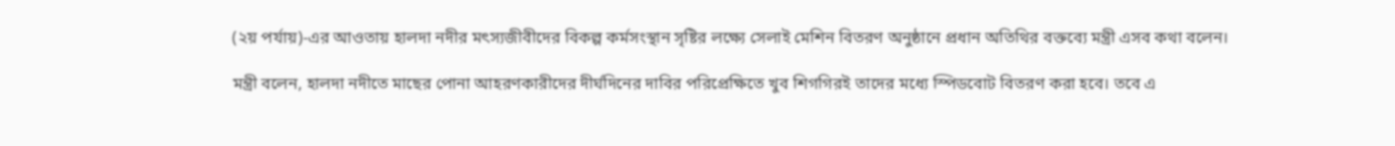(২য় পর্যায়)-এর আওতায় হালদা নদীর মৎস্যজীবীদের বিকল্প কর্মসংস্থান সৃষ্টির লক্ষ্যে সেলাই মেশিন বিতরণ অনুষ্ঠানে প্রধান অতিথির বক্তব্যে মন্ত্রী এসব কথা বলেন।

মন্ত্রী বলেন, হালদা নদীতে মাছের পোনা আহরণকারীদের দীর্ঘদিনের দাবির পরিপ্রেক্ষিতে খুব শিগগিরই তাদের মধ্যে স্পিডবোট বিতরণ করা হবে। তবে এ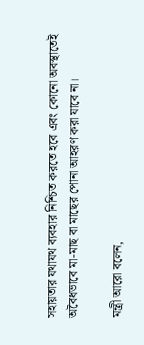সহায়তার যথাযথ ব্যবহার নিশ্চিত করতে হবে এবং কোনো অবস্থাতেই অবৈধভাবে মা-মাছ বা মাছের পোনা আহরণ করা যাবে না।

মন্ত্রী আরো বলেন,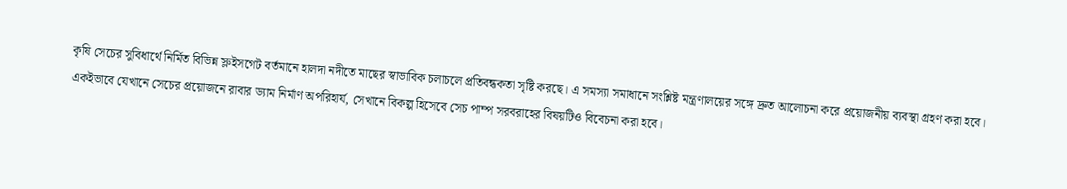কৃষি সেচের সুবিধার্থে নির্মিত বিভিন্ন স্লুইসগেট বর্তমানে হালদা নদীতে মাছের স্বাভাবিক চলাচলে প্রতিবন্ধকতা সৃষ্টি করছে। এ সমস্যা সমাধানে সংশ্লিষ্ট মন্ত্রণালয়ের সঙ্গে দ্রুত আলোচনা করে প্রয়োজনীয় ব্যবস্থা গ্রহণ করা হবে। একইভাবে যেখানে সেচের প্রয়োজনে রাবার ড্যাম নির্মাণ অপরিহার্য, সেখানে বিকল্প হিসেবে সেচ পাম্প সরবরাহের বিষয়টিও বিবেচনা করা হবে।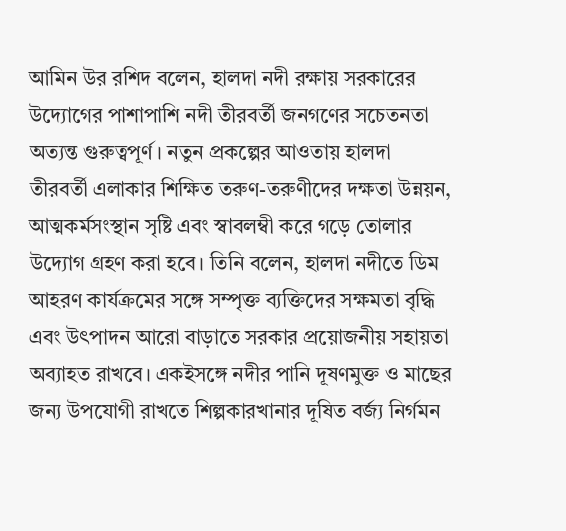আমিন উর রশিদ বলেন, হালদা নদী রক্ষায় সরকারের উদ্যোগের পাশাপাশি নদী তীরবর্তী জনগণের সচেতনতা অত্যন্ত গুরুত্বপূর্ণ। নতুন প্রকল্পের আওতায় হালদা তীরবর্তী এলাকার শিক্ষিত তরুণ-তরুণীদের দক্ষতা উন্নয়ন, আত্মকর্মসংস্থান সৃষ্টি এবং স্বাবলম্বী করে গড়ে তোলার উদ্যোগ গ্রহণ করা হবে। তিনি বলেন, হালদা নদীতে ডিম আহরণ কার্যক্রমের সঙ্গে সম্পৃক্ত ব্যক্তিদের সক্ষমতা বৃদ্ধি এবং উৎপাদন আরো বাড়াতে সরকার প্রয়োজনীয় সহায়তা অব্যাহত রাখবে। একইসঙ্গে নদীর পানি দূষণমুক্ত ও মাছের জন্য উপযোগী রাখতে শিল্পকারখানার দূষিত বর্জ্য নির্গমন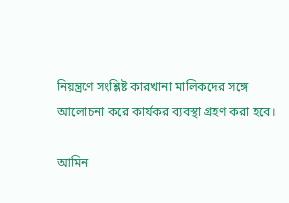নিয়ন্ত্রণে সংশ্লিষ্ট কারখানা মালিকদের সঙ্গে আলোচনা করে কার্যকর ব্যবস্থা গ্রহণ করা হবে।

আমিন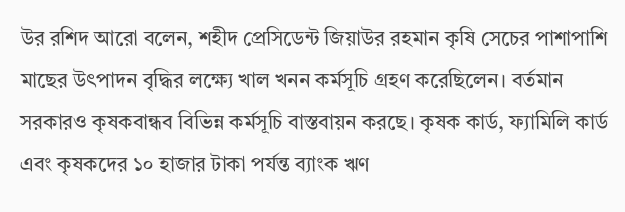উর রশিদ আরো বলেন, শহীদ প্রেসিডেন্ট জিয়াউর রহমান কৃষি সেচের পাশাপাশি মাছের উৎপাদন বৃদ্ধির লক্ষ্যে খাল খনন কর্মসূচি গ্রহণ করেছিলেন। বর্তমান সরকারও কৃষকবান্ধব বিভিন্ন কর্মসূচি বাস্তবায়ন করছে। কৃষক কার্ড, ফ্যামিলি কার্ড এবং কৃষকদের ১০ হাজার টাকা পর্যন্ত ব্যাংক ঋণ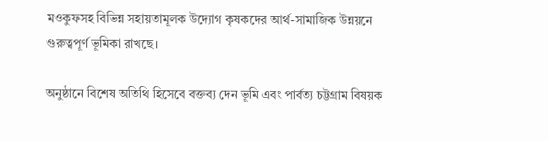মওকুফসহ বিভিন্ন সহায়তামূলক উদ্যোগ কৃষকদের আর্থ-সামাজিক উন্নয়নে গুরুত্বপূর্ণ ভূমিকা রাখছে।

অনুষ্ঠানে বিশেষ অতিথি হিসেবে বক্তব্য দেন ভূমি এবং পার্বত্য চট্টগ্রাম বিষয়ক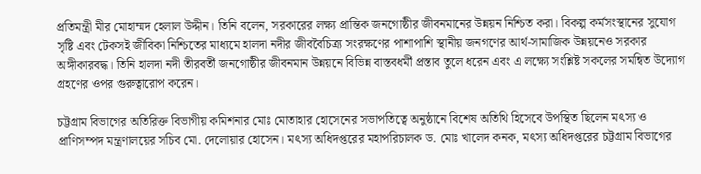প্রতিমন্ত্রী মীর মোহাম্মদ হেলাল উদ্দীন। তিনি বলেন, সরকারের লক্ষ্য প্রান্তিক জনগোষ্ঠীর জীবনমানের উন্নয়ন নিশ্চিত করা। বিকল্প কর্মসংস্থানের সুযোগ সৃষ্টি এবং টেকসই জীবিকা নিশ্চিতের মাধ্যমে হালদা নদীর জীববৈচিত্র্য সংরক্ষণের পাশাপাশি স্থানীয় জনগণের আর্থ-সামাজিক উন্নয়নেও সরকার অঙ্গীকারবদ্ধ। তিনি হালদা নদী তীরবর্তী জনগোষ্ঠীর জীবনমান উন্নয়নে বিভিন্ন বাস্তবধর্মী প্রস্তাব তুলে ধরেন এবং এ লক্ষ্যে সংশ্লিষ্ট সকলের সমন্বিত উদ্যোগ গ্রহণের ওপর গুরুত্বারোপ করেন।

চট্টগ্রাম বিভাগের অতিরিক্ত বিভাগীয় কমিশনার মোঃ মোতাহার হোসেনের সভাপতিত্বে অনুষ্ঠানে বিশেষ অতিথি হিসেবে উপস্থিত ছিলেন মৎস্য ও প্রাণিসম্পদ মন্ত্রণালয়ের সচিব মো. দেলোয়ার হোসেন। মৎস্য অধিদপ্তরের মহাপরিচালক ড. মোঃ খালেদ কনক, মৎস্য অধিদপ্তরের চট্টগ্রাম বিভাগের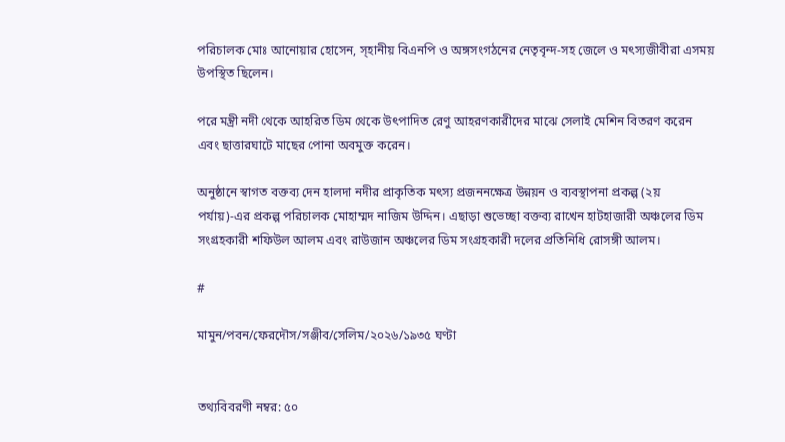পরিচালক মোঃ আনোয়ার হোসেন, স্হানীয় বিএনপি ও অঙ্গসংগঠনের নেতৃবৃন্দ-সহ জেলে ও মৎস্যজীবীরা এসময় উপস্থিত ছিলেন।

পরে মন্ত্রী নদী থেকে আহরিত ডিম থেকে উৎপাদিত রেণু আহরণকারীদের মাঝে সেলাই মেশিন বিতরণ করেন এবং ছাত্তারঘাটে মাছের পোনা অবমুক্ত করেন।

অনুষ্ঠানে স্বাগত বক্তব্য দেন হালদা নদীর প্রাকৃতিক মৎস্য প্রজননক্ষেত্র উন্নয়ন ও ব্যবস্থাপনা প্রকল্প (২য় পর্যায়)-এর প্রকল্প পরিচালক মোহাম্মদ নাজিম উদ্দিন। এছাড়া শুভেচ্ছা বক্তব্য রাখেন হাটহাজারী অঞ্চলের ডিম সংগ্রহকারী শফিউল আলম এবং রাউজান অঞ্চলের ডিম সংগ্রহকারী দলের প্রতিনিধি রোসঙ্গী আলম।

#

মামুন/পবন/ফেরদৌস/সঞ্জীব/সেলিম/২০২৬/১৯৩৫ ঘণ্টা


তথ্যবিবরণী নম্বর: ৫০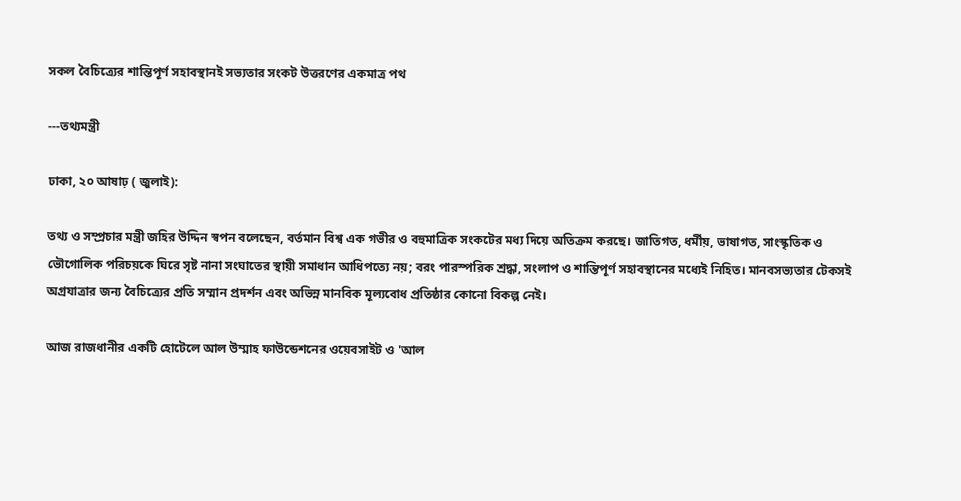সকল বৈচিত্র্যের শান্তিপূর্ণ সহাবস্থানই সভ্যতার সংকট উত্তরণের একমাত্র পথ

---তথ্যমন্ত্রী

ঢাকা, ২০ আষাঢ় ( জুলাই):

তথ্য ও সম্প্রচার মন্ত্রী জহির উদ্দিন স্বপন বলেছেন, বর্তমান বিশ্ব এক গভীর ও বহুমাত্রিক সংকটের মধ্য দিয়ে অতিক্রম করছে। জাতিগত, ধর্মীয়, ভাষাগত, সাংস্কৃতিক ও ভৌগোলিক পরিচয়কে ঘিরে সৃষ্ট নানা সংঘাতের স্থায়ী সমাধান আধিপত্যে নয়; বরং পারস্পরিক শ্রদ্ধা, সংলাপ ও শান্তিপূর্ণ সহাবস্থানের মধ্যেই নিহিত। মানবসভ্যতার টেকসই অগ্রযাত্রার জন্য বৈচিত্র্যের প্রতি সম্মান প্রদর্শন এবং অভিন্ন মানবিক মূল্যবোধ প্রতিষ্ঠার কোনো বিকল্প নেই।

আজ রাজধানীর একটি হোটেলে আল উম্মাহ ফাউন্ডেশনের ওয়েবসাইট ও 'আল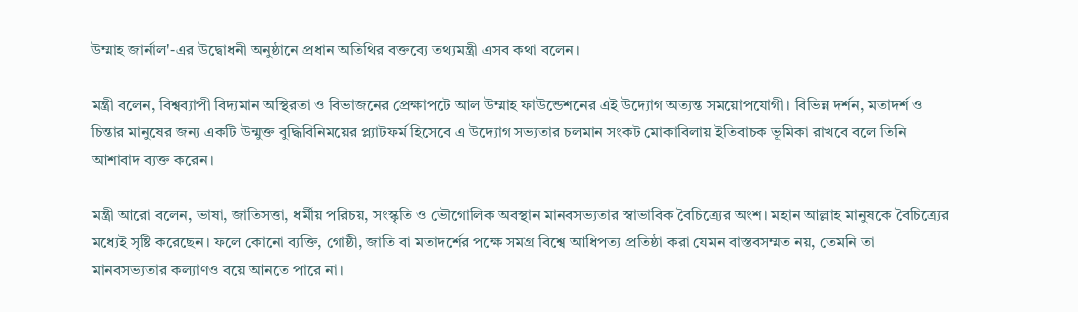উম্মাহ জার্নাল'-এর উদ্বোধনী অনুষ্ঠানে প্রধান অতিথির বক্তব্যে তথ্যমন্ত্রী এসব কথা বলেন।

মন্ত্রী বলেন, বিশ্বব্যাপী বিদ্যমান অস্থিরতা ও বিভাজনের প্রেক্ষাপটে আল উম্মাহ ফাউন্ডেশনের এই উদ্যোগ অত্যন্ত সময়োপযোগী। বিভিন্ন দর্শন, মতাদর্শ ও চিন্তার মানুষের জন্য একটি উন্মুক্ত বুদ্ধিবিনিময়ের প্ল্যাটফর্ম হিসেবে এ উদ্যোগ সভ্যতার চলমান সংকট মোকাবিলায় ইতিবাচক ভূমিকা রাখবে বলে তিনি আশাবাদ ব্যক্ত করেন।

মন্ত্রী আরো বলেন, ভাষা, জাতিসত্তা, ধর্মীয় পরিচয়, সংস্কৃতি ও ভৌগোলিক অবস্থান মানবসভ্যতার স্বাভাবিক বৈচিত্র্যের অংশ। মহান আল্লাহ মানুষকে বৈচিত্র্যের মধ্যেই সৃষ্টি করেছেন। ফলে কোনো ব্যক্তি, গোষ্ঠী, জাতি বা মতাদর্শের পক্ষে সমগ্র বিশ্বে আধিপত্য প্রতিষ্ঠা করা যেমন বাস্তবসম্মত নয়, তেমনি তা মানবসভ্যতার কল্যাণও বয়ে আনতে পারে না।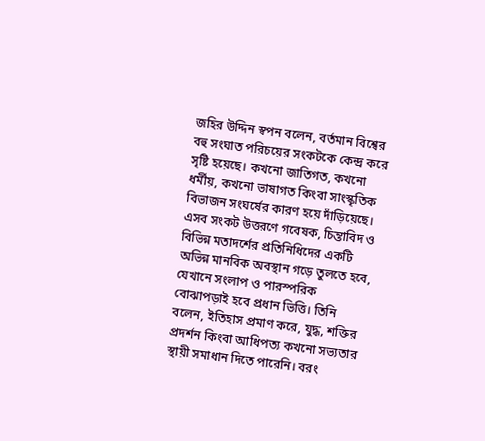জহির উদ্দিন স্বপন বলেন, বর্তমান বিশ্বের বহু সংঘাত পরিচয়ের সংকটকে কেন্দ্র করে সৃষ্টি হয়েছে। কখনো জাতিগত, কখনো ধর্মীয়, কখনো ভাষাগত কিংবা সাংস্কৃতিক বিভাজন সংঘর্ষের কারণ হয়ে দাঁড়িয়েছে। এসব সংকট উত্তরণে গবেষক, চিন্তাবিদ ও বিভিন্ন মতাদর্শের প্রতিনিধিদের একটি অভিন্ন মানবিক অবস্থান গড়ে তুলতে হবে, যেখানে সংলাপ ও পারস্পরিক বোঝাপড়াই হবে প্রধান ভিত্তি। তিনি বলেন, ইতিহাস প্রমাণ করে, যুদ্ধ, শক্তির প্রদর্শন কিংবা আধিপত্য কখনো সভ্যতার স্থায়ী সমাধান দিতে পারেনি। বরং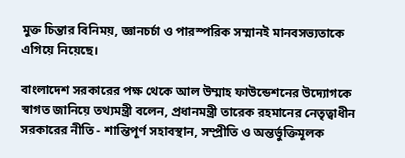মুক্ত চিন্তার বিনিময়, জ্ঞানচর্চা ও পারস্পরিক সম্মানই মানবসভ্যতাকে এগিয়ে নিয়েছে।

বাংলাদেশ সরকারের পক্ষ থেকে আল উম্মাহ ফাউন্ডেশনের উদ্যোগকে স্বাগত জানিয়ে তথ্যমন্ত্রী বলেন, প্রধানমন্ত্রী তারেক রহমানের নেতৃত্বাধীন সরকারের নীতি - শান্তিপূর্ণ সহাবস্থান, সম্প্রীতি ও অন্তর্ভুক্তিমূলক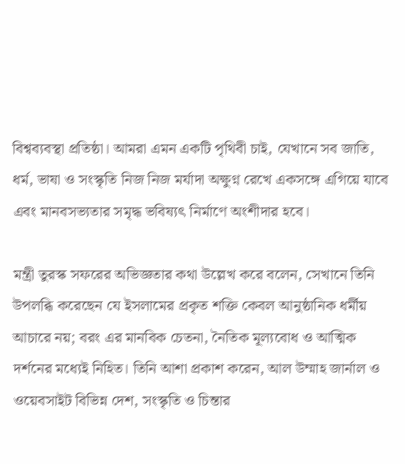বিশ্বব্যবস্থা প্রতিষ্ঠা। আমরা এমন একটি পৃথিবী চাই, যেখানে সব জাতি, ধর্ম, ভাষা ও সংস্কৃতি নিজ নিজ মর্যাদা অক্ষুণ্ন রেখে একসঙ্গে এগিয়ে যাবে এবং মানবসভ্যতার সমৃদ্ধ ভবিষ্যৎ নির্মাণে অংশীদার হবে।

মন্ত্রী তুরস্ক সফরের অভিজ্ঞতার কথা উল্লেখ করে বলেন, সেখানে তিনি উপলব্ধি করেছেন যে ইসলামের প্রকৃত শক্তি কেবল আনুষ্ঠানিক ধর্মীয় আচারে নয়; বরং এর মানবিক চেতনা, নৈতিক মূল্যবোধ ও আত্মিক দর্শনের মধ্যেই নিহিত। তিনি আশা প্রকাশ করেন, আল উম্মাহ জার্নাল ও ওয়েবসাইট বিভিন্ন দেশ, সংস্কৃতি ও চিন্তার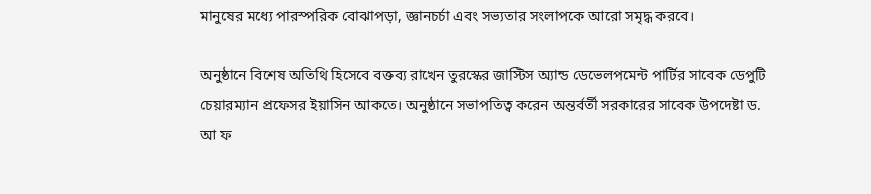মানুষের মধ্যে পারস্পরিক বোঝাপড়া, জ্ঞানচর্চা এবং সভ্যতার সংলাপকে আরো সমৃদ্ধ করবে।

অনুষ্ঠানে বিশেষ অতিথি হিসেবে বক্তব্য রাখেন তুরস্কের জাস্টিস অ্যান্ড ডেভেলপমেন্ট পার্টির সাবেক ডেপুটি চেয়ারম্যান প্রফেসর ইয়াসিন আকতে। অনুষ্ঠানে সভাপতিত্ব করেন অন্তর্বর্তী সরকারের সাবেক উপদেষ্টা ড. আ ফ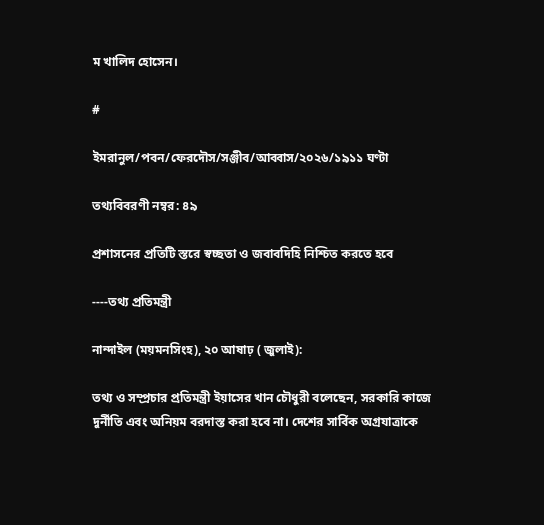ম খালিদ হোসেন।

#

ইমরানুল/পবন/ফেরদৌস/সঞ্জীব/আব্বাস/২০২৬/১৯১১ ঘণ্টা

তথ্যবিবরণী নম্বর: ৪৯

প্রশাসনের প্রতিটি স্তরে স্বচ্ছতা ও জবাবদিহি নিশ্চিত করতে হবে

----তথ্য প্রতিমন্ত্রী

নান্দাইল (ময়মনসিংহ), ২০ আষাঢ় ( জুলাই):

তথ্য ও সম্প্রচার প্রতিমন্ত্রী ইয়াসের খান চৌধুরী বলেছেন, সরকারি কাজে দুর্নীতি এবং অনিয়ম বরদাস্ত করা হবে না। দেশের সার্বিক অগ্রযাত্রাকে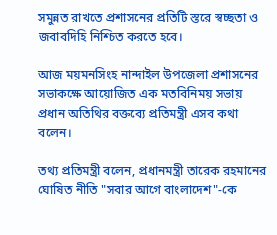সমুন্নত রাখতে প্রশাসনের প্রতিটি স্তরে স্বচ্ছতা ও জবাবদিহি নিশ্চিত করতে হবে।

আজ ময়মনসিংহ নান্দাইল উপজেলা প্রশাসনের সভাকক্ষে আয়োজিত এক মতবিনিময় সভায় প্রধান অতিথির বক্তব্যে প্রতিমন্ত্রী এসব কথা বলেন।

তথ্য প্রতিমন্ত্রী বলেন, প্রধানমন্ত্রী তারেক রহমানের ঘোষিত নীতি "সবার আগে বাংলাদেশ"-কে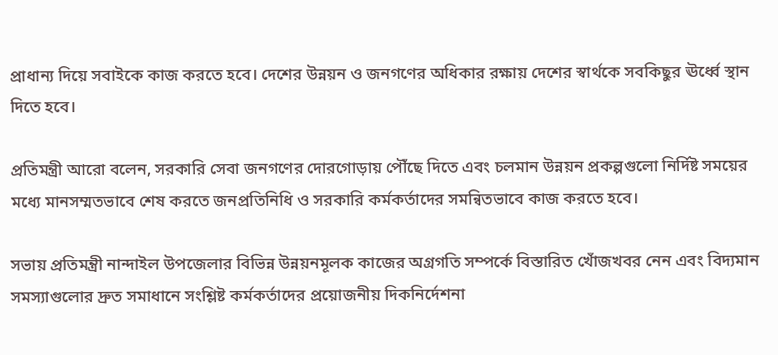প্রাধান্য দিয়ে সবাইকে কাজ করতে হবে। দেশের উন্নয়ন ও জনগণের অধিকার রক্ষায় দেশের স্বার্থকে সবকিছুর ঊর্ধ্বে স্থান দিতে হবে।

প্রতিমন্ত্রী আরো বলেন, সরকারি সেবা জনগণের দোরগোড়ায় পৌঁছে দিতে এবং চলমান উন্নয়ন প্রকল্পগুলো নির্দিষ্ট সময়ের মধ্যে মানসম্মতভাবে শেষ করতে জনপ্রতিনিধি ও সরকারি কর্মকর্তাদের সমন্বিতভাবে কাজ করতে হবে।

সভায় প্রতিমন্ত্রী নান্দাইল উপজেলার বিভিন্ন উন্নয়নমূলক কাজের অগ্রগতি সম্পর্কে বিস্তারিত খোঁজখবর নেন এবং বিদ্যমান সমস্যাগুলোর দ্রুত সমাধানে সংশ্লিষ্ট কর্মকর্তাদের প্রয়োজনীয় দিকনির্দেশনা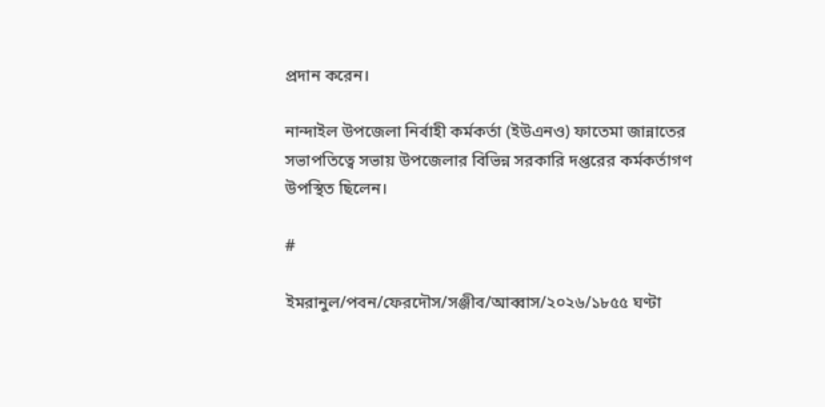প্রদান করেন।

নান্দাইল উপজেলা নির্বাহী কর্মকর্তা (ইউএনও) ফাতেমা জান্নাতের সভাপতিত্বে সভায় উপজেলার বিভিন্ন সরকারি দপ্তরের কর্মকর্তাগণ উপস্থিত ছিলেন।

#

ইমরানুল/পবন/ফেরদৌস/সঞ্জীব/আব্বাস/২০২৬/১৮৫৫ ঘণ্টা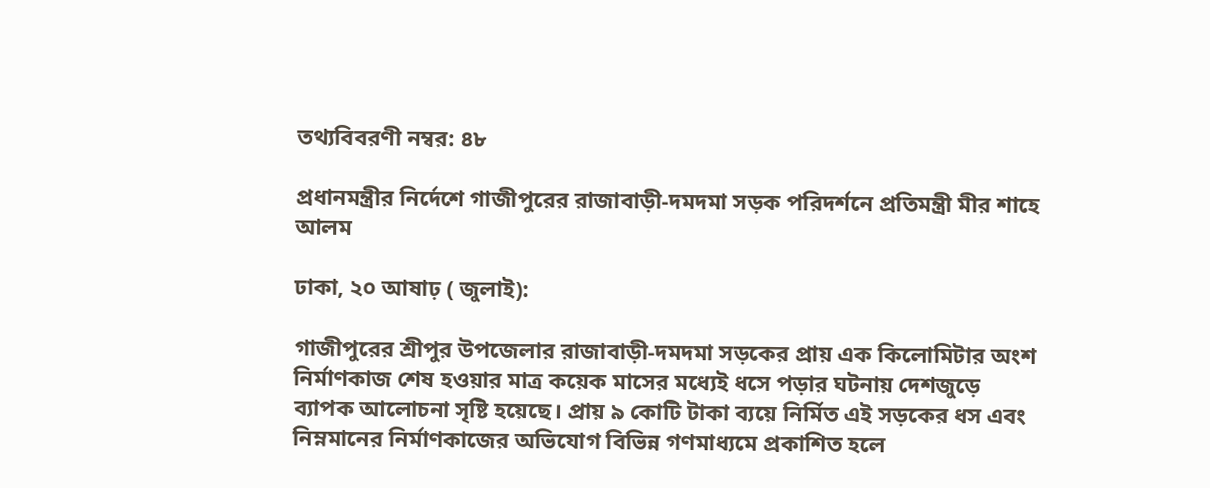তথ্যবিবরণী নম্বর: ৪৮

প্রধানমন্ত্রীর নির্দেশে গাজীপুরের রাজাবাড়ী-দমদমা সড়ক পরিদর্শনে প্রতিমন্ত্রী মীর শাহে আলম

ঢাকা, ২০ আষাঢ় ( জুলাই):

গাজীপুরের শ্রীপুর উপজেলার রাজাবাড়ী-দমদমা সড়কের প্রায় এক কিলোমিটার অংশ নির্মাণকাজ শেষ হওয়ার মাত্র কয়েক মাসের মধ্যেই ধসে পড়ার ঘটনায় দেশজুড়ে ব্যাপক আলোচনা সৃষ্টি হয়েছে। প্রায় ৯ কোটি টাকা ব্যয়ে নির্মিত এই সড়কের ধস এবং নিম্নমানের নির্মাণকাজের অভিযোগ বিভিন্ন গণমাধ্যমে প্রকাশিত হলে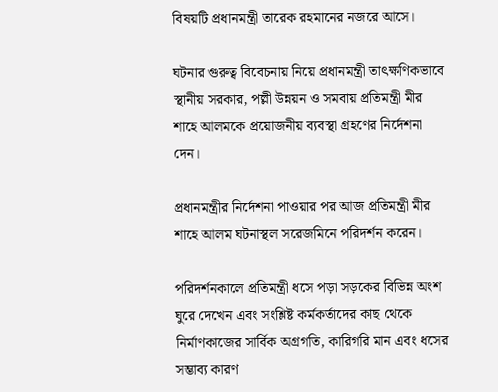বিষয়টি প্রধানমন্ত্রী তারেক রহমানের নজরে আসে।

ঘটনার গুরুত্ব বিবেচনায় নিয়ে প্রধানমন্ত্রী তাৎক্ষণিকভাবে স্থানীয় সরকার, পল্লী উন্নয়ন ও সমবায় প্রতিমন্ত্রী মীর শাহে আলমকে প্রয়োজনীয় ব্যবস্থা গ্রহণের নির্দেশনা দেন।

প্রধানমন্ত্রীর নির্দেশনা পাওয়ার পর আজ প্রতিমন্ত্রী মীর শাহে আলম ঘটনাস্থল সরেজমিনে পরিদর্শন করেন।

পরিদর্শনকালে প্রতিমন্ত্রী ধসে পড়া সড়কের বিভিন্ন অংশ ঘুরে দেখেন এবং সংশ্লিষ্ট কর্মকর্তাদের কাছ থেকে নির্মাণকাজের সার্বিক অগ্রগতি, কারিগরি মান এবং ধসের সম্ভাব্য কারণ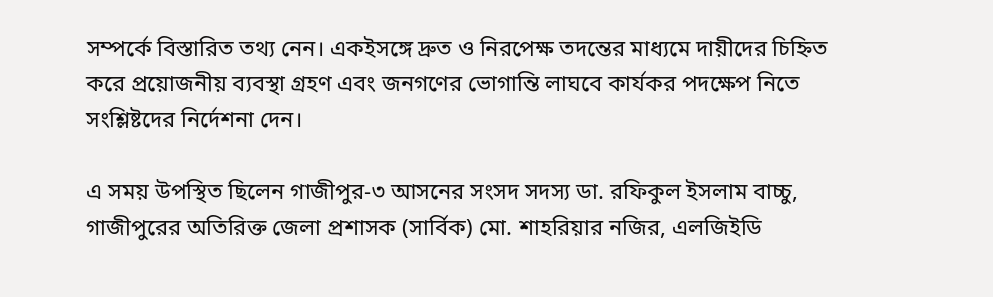সম্পর্কে বিস্তারিত তথ্য নেন। একইসঙ্গে দ্রুত ও নিরপেক্ষ তদন্তের মাধ্যমে দায়ীদের চিহ্নিত করে প্রয়োজনীয় ব্যবস্থা গ্রহণ এবং জনগণের ভোগান্তি লাঘবে কার্যকর পদক্ষেপ নিতে সংশ্লিষ্টদের নির্দেশনা দেন।

এ সময় উপস্থিত ছিলেন গাজীপুর-৩ আসনের সংসদ সদস্য ডা. রফিকুল ইসলাম বাচ্চু, গাজীপুরের অতিরিক্ত জেলা প্রশাসক (সার্বিক) মো. শাহরিয়ার নজির, এলজিইডি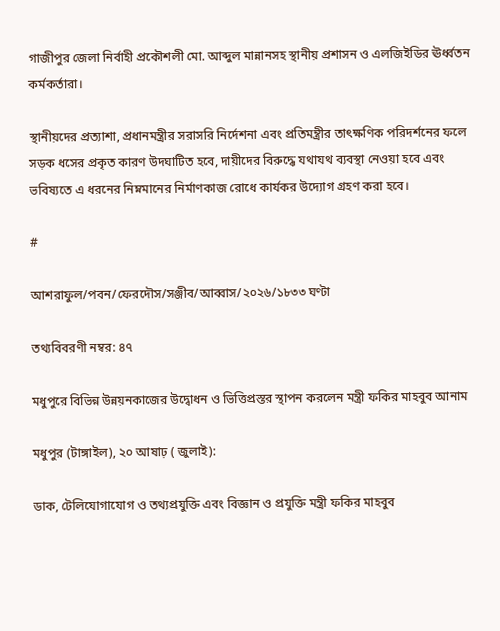গাজীপুর জেলা নির্বাহী প্রকৌশলী মো. আব্দুল মান্নানসহ স্থানীয় প্রশাসন ও এলজিইডির ঊর্ধ্বতন কর্মকর্তারা।

স্থানীয়দের প্রত্যাশা, প্রধানমন্ত্রীর সরাসরি নির্দেশনা এবং প্রতিমন্ত্রীর তাৎক্ষণিক পরিদর্শনের ফলে সড়ক ধসের প্রকৃত কারণ উদঘাটিত হবে, দায়ীদের বিরুদ্ধে যথাযথ ব্যবস্থা নেওয়া হবে এবং ভবিষ্যতে এ ধরনের নিম্নমানের নির্মাণকাজ রোধে কার্যকর উদ্যোগ গ্রহণ করা হবে।

#

আশরাফুল/পবন/ফেরদৌস/সঞ্জীব/আব্বাস/২০২৬/১৮৩৩ ঘণ্টা

তথ্যবিবরণী নম্বর: ৪৭

মধুপুরে বিভিন্ন উন্নয়নকাজের উদ্বোধন ও ভিত্তিপ্রস্তর স্থাপন করলেন মন্ত্রী ফকির মাহবুব আনাম

মধুপুর (টাঙ্গাইল), ২০ আষাঢ় ( জুলাই):

ডাক, টেলিযোগাযোগ ও তথ্যপ্রযুক্তি এবং বিজ্ঞান ও প্রযুক্তি মন্ত্রী ফকির মাহবুব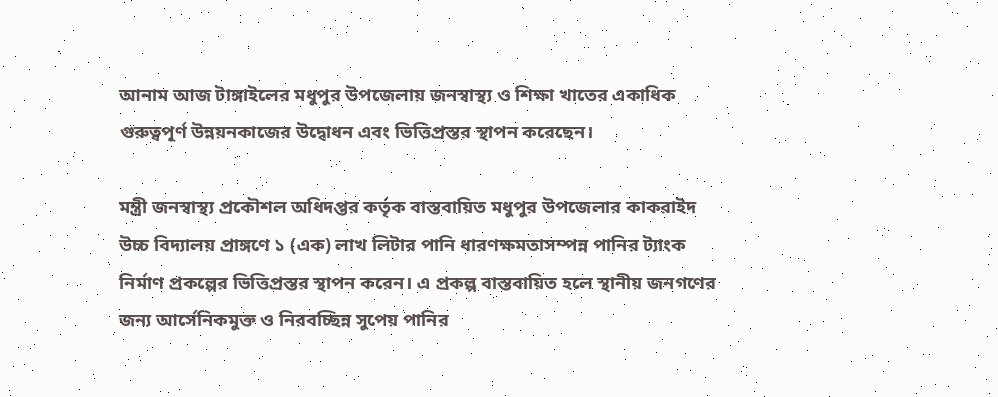আনাম আজ টাঙ্গাইলের মধুপুর উপজেলায় জনস্বাস্থ্য ও শিক্ষা খাতের একাধিক গুরুত্বপূর্ণ উন্নয়নকাজের উদ্বোধন এবং ভিত্তিপ্রস্তর স্থাপন করেছেন।

মন্ত্রী জনস্বাস্থ্য প্রকৌশল অধিদপ্তর কর্তৃক বাস্তবায়িত মধুপুর উপজেলার কাকরাইদ উচ্চ বিদ্যালয় প্রাঙ্গণে ১ (এক) লাখ লিটার পানি ধারণক্ষমতাসম্পন্ন পানির ট্যাংক নির্মাণ প্রকল্পের ভিত্তিপ্রস্তর স্থাপন করেন। এ প্রকল্প বাস্তবায়িত হলে স্থানীয় জনগণের জন্য আর্সেনিকমুক্ত ও নিরবচ্ছিন্ন সুপেয় পানির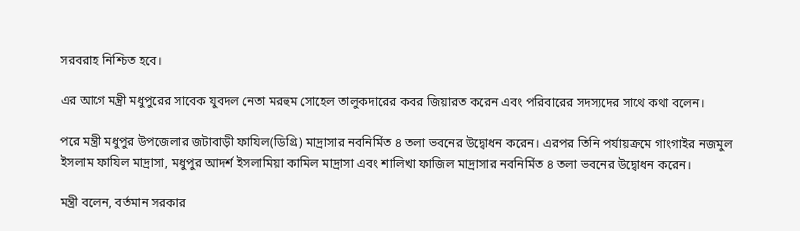সরবরাহ নিশ্চিত হবে।

এর আগে মন্ত্রী মধুপুরের সাবেক যুবদল নেতা মরহুম সোহেল তালুকদারের কবর জিয়ারত করেন এবং পরিবারের সদস্যদের সাথে কথা বলেন।

পরে মন্ত্রী মধুপুর উপজেলার জটাবাড়ী ফাযিল(ডিগ্রি) মাদ্রাসার নবনির্মিত ৪ তলা ভবনের উদ্বোধন করেন। এরপর তিনি পর্যায়ক্রমে গাংগাইর নজমুল ইসলাম ফাযিল মাদ্রাসা, মধুপুর আদর্শ ইসলামিয়া কামিল মাদ্রাসা এবং শালিখা ফাজিল মাদ্রাসার নবনির্মিত ৪ তলা ভবনের উদ্বোধন করেন।

মন্ত্রী বলেন, বর্তমান সরকার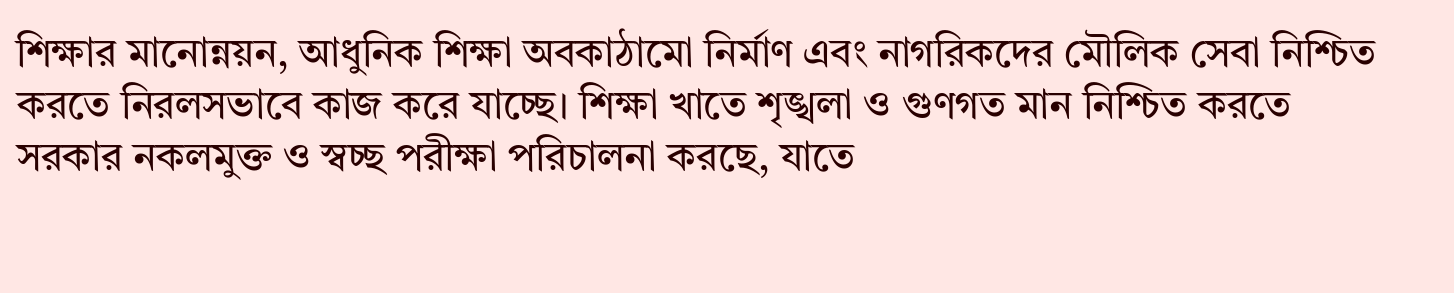শিক্ষার মানোন্নয়ন, আধুনিক শিক্ষা অবকাঠামো নির্মাণ এবং নাগরিকদের মৌলিক সেবা নিশ্চিত করতে নিরলসভাবে কাজ করে যাচ্ছে। শিক্ষা খাতে শৃঙ্খলা ও গুণগত মান নিশ্চিত করতে সরকার নকলমুক্ত ও স্বচ্ছ পরীক্ষা পরিচালনা করছে, যাতে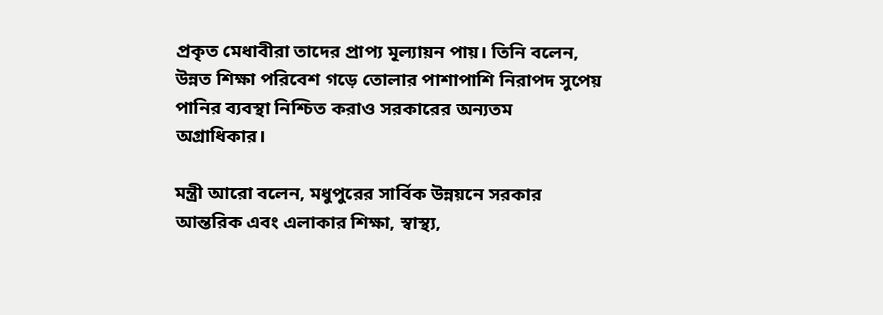প্রকৃত মেধাবীরা তাদের প্রাপ্য মূল্যায়ন পায়। তিনি বলেন, উন্নত শিক্ষা পরিবেশ গড়ে তোলার পাশাপাশি নিরাপদ সুপেয় পানির ব্যবস্থা নিশ্চিত করাও সরকারের অন্যতম অগ্রাধিকার।

মন্ত্রী আরো বলেন, মধুপুরের সার্বিক উন্নয়নে সরকার আন্তরিক এবং এলাকার শিক্ষা, স্বাস্থ্য,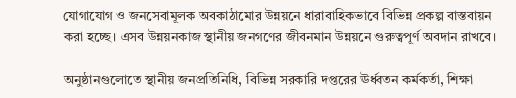যোগাযোগ ও জনসেবামূলক অবকাঠামোর উন্নয়নে ধারাবাহিকভাবে বিভিন্ন প্রকল্প বাস্তবায়ন করা হচ্ছে। এসব উন্নয়নকাজ স্থানীয় জনগণের জীবনমান উন্নয়নে গুরুত্বপূর্ণ অবদান রাখবে।

অনুষ্ঠানগুলোতে স্থানীয় জনপ্রতিনিধি, বিভিন্ন সরকারি দপ্তরের ঊর্ধ্বতন কর্মকর্তা, শিক্ষা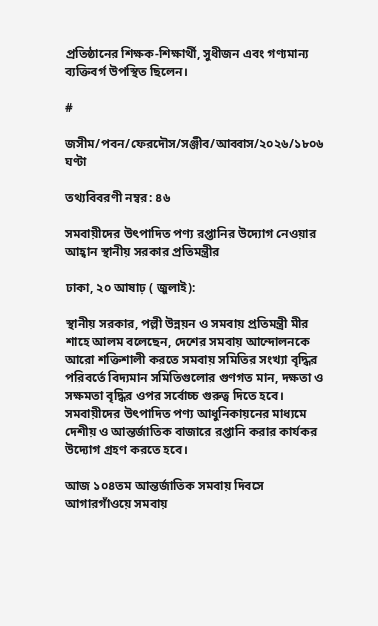প্রতিষ্ঠানের শিক্ষক-শিক্ষার্থী, সুধীজন এবং গণ্যমান্য ব্যক্তিবর্গ উপস্থিত ছিলেন।

#

জসীম/পবন/ফেরদৌস/সঞ্জীব/আব্বাস/২০২৬/১৮০৬ ঘণ্টা

তথ্যবিবরণী নম্বর: ৪৬

সমবায়ীদের উৎপাদিত পণ্য রপ্তানির উদ্যোগ নেওয়ার আহ্বান স্থানীয় সরকার প্রতিমন্ত্রীর

ঢাকা, ২০ আষাঢ় ( জুলাই):

স্থানীয় সরকার, পল্লী উন্নয়ন ও সমবায় প্রতিমন্ত্রী মীর শাহে আলম বলেছেন, দেশের সমবায় আন্দোলনকে আরো শক্তিশালী করতে সমবায় সমিতির সংখ্যা বৃদ্ধির পরিবর্তে বিদ্যমান সমিতিগুলোর গুণগত মান, দক্ষতা ও সক্ষমতা বৃদ্ধির ওপর সর্বোচ্চ গুরুত্ব দিতে হবে। সমবায়ীদের উৎপাদিত পণ্য আধুনিকায়নের মাধ্যমে দেশীয় ও আন্তর্জাতিক বাজারে রপ্তানি করার কার্যকর উদ্যোগ গ্রহণ করতে হবে।

আজ ১০৪তম আন্তর্জাতিক সমবায় দিবসে আগারগাঁওয়ে সমবায়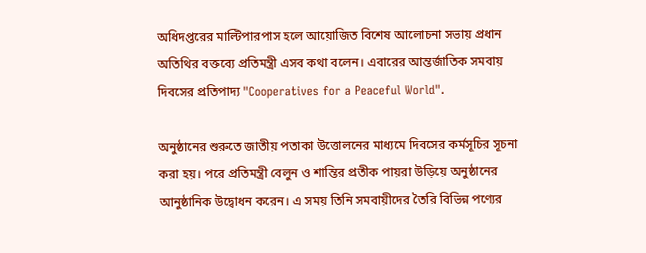অধিদপ্তরের মাল্টিপারপাস হলে আয়োজিত বিশেষ আলোচনা সভায় প্রধান অতিথির বক্তব্যে প্রতিমন্ত্রী এসব কথা বলেন। এবারের আন্তর্জাতিক সমবায় দিবসের প্রতিপাদ্য "Cooperatives for a Peaceful World".

অনুষ্ঠানের শুরুতে জাতীয় পতাকা উত্তোলনের মাধ্যমে দিবসের কর্মসূচির সূচনা করা হয়। পরে প্রতিমন্ত্রী বেলুন ও শান্তির প্রতীক পায়রা উড়িয়ে অনুষ্ঠানের আনুষ্ঠানিক উদ্বোধন করেন। এ সময় তিনি সমবায়ীদের তৈরি বিভিন্ন পণ্যের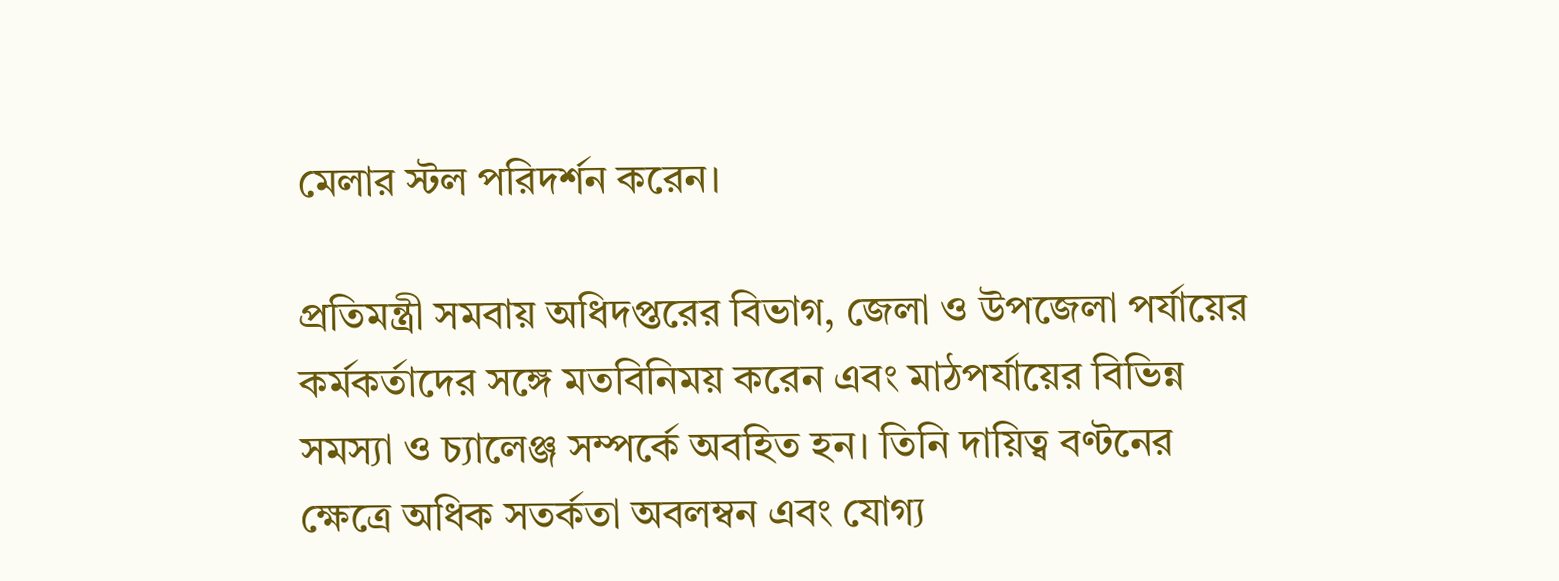মেলার স্টল পরিদর্শন করেন।

প্রতিমন্ত্রী সমবায় অধিদপ্তরের বিভাগ, জেলা ও উপজেলা পর্যায়ের কর্মকর্তাদের সঙ্গে মতবিনিময় করেন এবং মাঠপর্যায়ের বিভিন্ন সমস্যা ও চ্যালেঞ্জ সম্পর্কে অবহিত হন। তিনি দায়িত্ব বণ্টনের ক্ষেত্রে অধিক সতর্কতা অবলম্বন এবং যোগ্য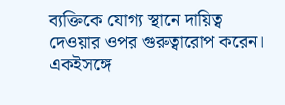ব্যক্তিকে যোগ্য স্থানে দায়িত্ব দেওয়ার ওপর গুরুত্বারোপ করেন। একইসঙ্গে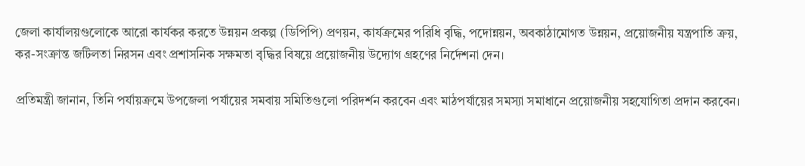জেলা কার্যালয়গুলোকে আরো কার্যকর করতে উন্নয়ন প্রকল্প (ডিপিপি) প্রণয়ন, কার্যক্রমের পরিধি বৃদ্ধি, পদোন্নয়ন, অবকাঠামোগত উন্নয়ন, প্রয়োজনীয় যন্ত্রপাতি ক্রয়, কর-সংক্রান্ত জটিলতা নিরসন এবং প্রশাসনিক সক্ষমতা বৃদ্ধির বিষয়ে প্রয়োজনীয় উদ্যোগ গ্রহণের নির্দেশনা দেন।

প্রতিমন্ত্রী জানান, তিনি পর্যায়ক্রমে উপজেলা পর্যায়ের সমবায় সমিতিগুলো পরিদর্শন করবেন এবং মাঠপর্যায়ের সমস্যা সমাধানে প্রয়োজনীয় সহযোগিতা প্রদান করবেন।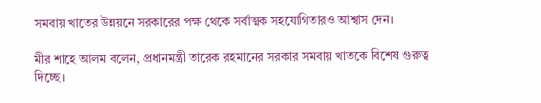সমবায় খাতের উন্নয়নে সরকারের পক্ষ থেকে সর্বাত্মক সহযোগিতারও আশ্বাস দেন।

মীর শাহে আলম বলেন, প্রধানমন্ত্রী তারেক রহমানের সরকার সমবায় খাতকে বিশেষ গুরুত্ব দিচ্ছে।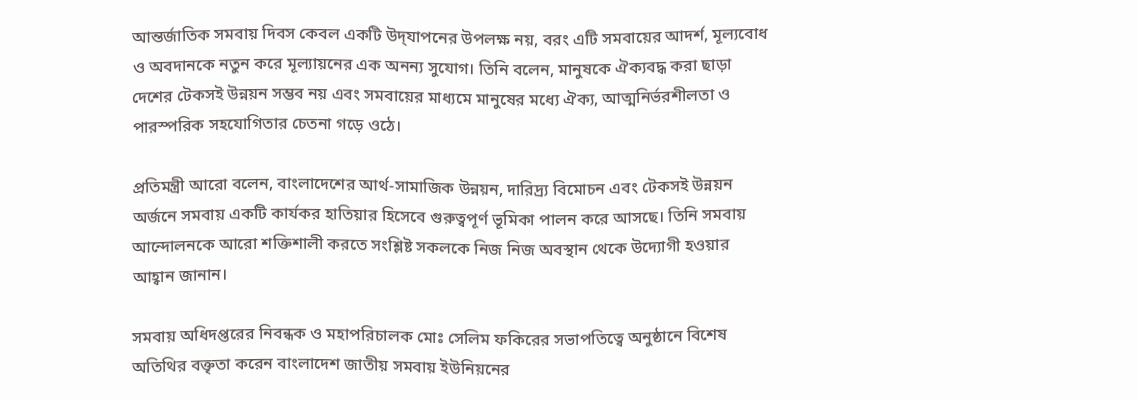আন্তর্জাতিক সমবায় দিবস কেবল একটি উদ্‌যাপনের উপলক্ষ নয়, বরং এটি সমবায়ের আদর্শ, মূল্যবোধ ও অবদানকে নতুন করে মূল্যায়নের এক অনন্য সুযোগ। তিনি বলেন, মানুষকে ঐক্যবদ্ধ করা ছাড়া দেশের টেকসই উন্নয়ন সম্ভব নয় এবং সমবায়ের মাধ্যমে মানুষের মধ্যে ঐক্য, আত্মনির্ভরশীলতা ও পারস্পরিক সহযোগিতার চেতনা গড়ে ওঠে।

প্রতিমন্ত্রী আরো বলেন, বাংলাদেশের আর্থ-সামাজিক উন্নয়ন, দারিদ্র্য বিমোচন এবং টেকসই উন্নয়ন অর্জনে সমবায় একটি কার্যকর হাতিয়ার হিসেবে গুরুত্বপূর্ণ ভূমিকা পালন করে আসছে। তিনি সমবায় আন্দোলনকে আরো শক্তিশালী করতে সংশ্লিষ্ট সকলকে নিজ নিজ অবস্থান থেকে উদ্যোগী হওয়ার আহ্বান জানান।

সমবায় অধিদপ্তরের নিবন্ধক ও মহাপরিচালক মোঃ সেলিম ফকিরের সভাপতিত্বে অনুষ্ঠানে বিশেষ অতিথির বক্তৃতা করেন বাংলাদেশ জাতীয় সমবায় ইউনিয়নের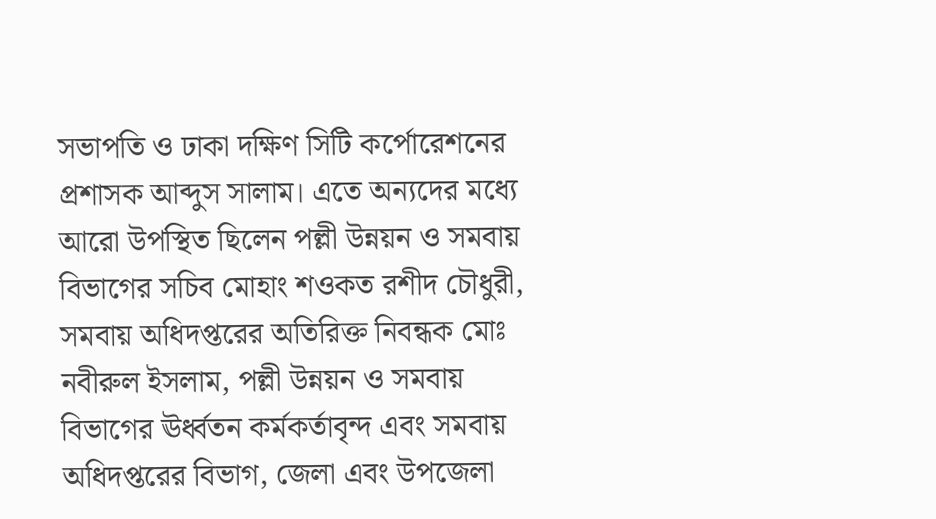সভাপতি ও ঢাকা দক্ষিণ সিটি কর্পোরেশনের প্রশাসক আব্দুস সালাম। এতে অন্যদের মধ্যে আরো উপস্থিত ছিলেন পল্লী উন্নয়ন ও সমবায় বিভাগের সচিব মোহাং শওকত রশীদ চৌধুরী, সমবায় অধিদপ্তরের অতিরিক্ত নিবন্ধক মোঃ নবীরুল ইসলাম, পল্লী উন্নয়ন ও সমবায় বিভাগের ঊর্ধ্বতন কর্মকর্তাবৃন্দ এবং সমবায় অধিদপ্তরের বিভাগ, জেলা এবং উপজেলা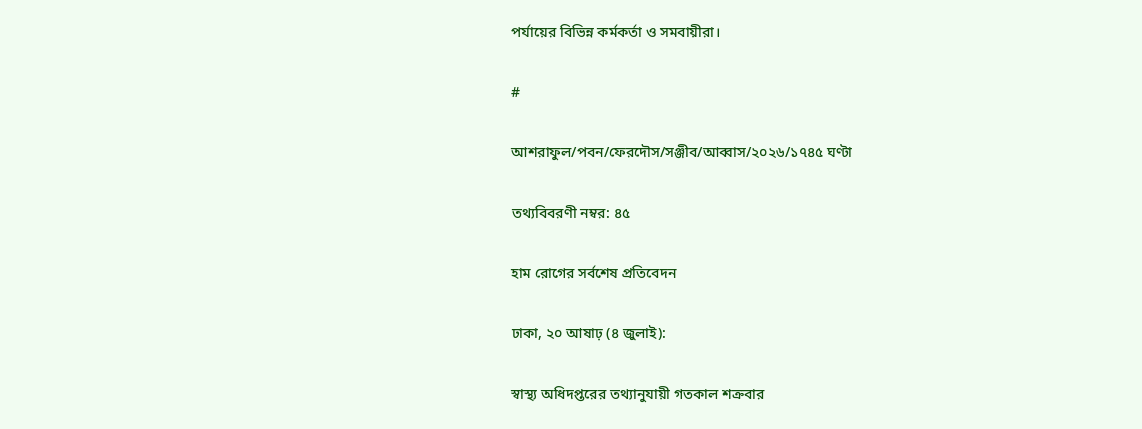পর্যায়ের বিভিন্ন কর্মকর্তা ও সমবায়ীরা।

#

আশরাফুল/পবন/ফেরদৌস/সঞ্জীব/আব্বাস/২০২৬/১৭৪৫ ঘণ্টা

তথ্যবিবরণী নম্বর: ৪৫

হাম রোগের সর্বশেষ প্রতিবেদন

ঢাকা, ২০ আষাঢ় (৪ জুলাই):

স্বাস্থ্য অধিদপ্তরের তথ্যানুযায়ী গতকাল শক্রবার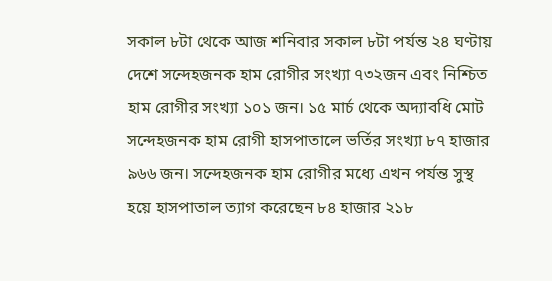সকাল ৮টা থেকে আজ শনিবার সকাল ৮টা পর্যন্ত ২৪ ঘণ্টায় দেশে সন্দেহজনক হাম রোগীর সংখ্যা ৭৩২জন এবং নিশ্চিত হাম রোগীর সংখ্যা ১০১ জন। ১৫ মার্চ থেকে অদ্যাবধি মোট সন্দেহজনক হাম রোগী হাসপাতালে ভর্তির সংখ্যা ৮৭ হাজার ৯৬৬ জন। সন্দেহজনক হাম রোগীর মধ্যে এখন পর্যন্ত সুস্থ হয়ে হাসপাতাল ত্যাগ করেছেন ৮৪ হাজার ২১৮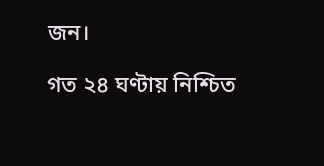জন।

গত ২৪ ঘণ্টায় নিশ্চিত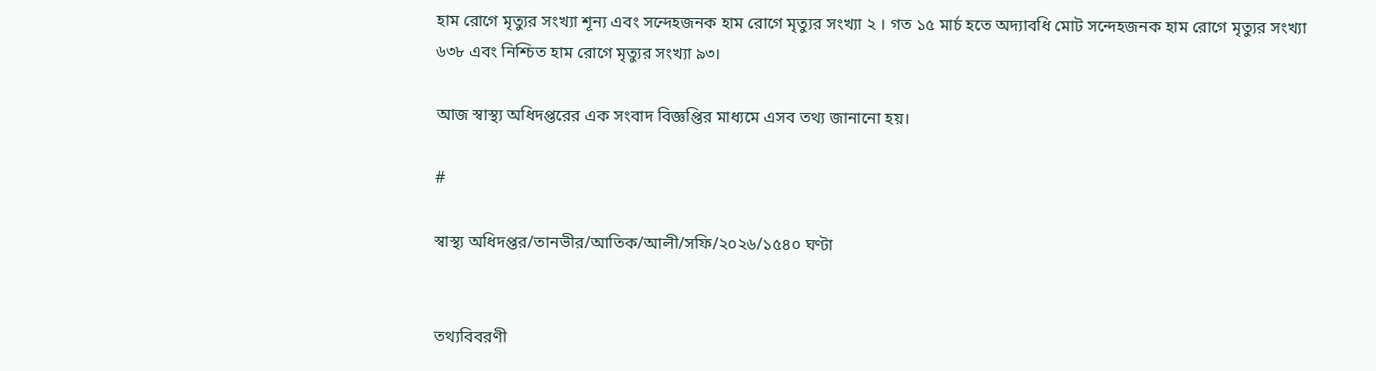হাম রোগে মৃত্যুর সংখ্যা শূন্য এবং সন্দেহজনক হাম রোগে মৃত্যুর সংখ্যা ২ । গত ১৫ মার্চ হতে অদ্যাবধি মোট সন্দেহজনক হাম রোগে মৃত্যুর সংখ্যা ৬৩৮ এবং নিশ্চিত হাম রোগে মৃত্যুর সংখ্যা ৯৩।

আজ স্বাস্থ্য অধিদপ্তরের এক সংবাদ বিজ্ঞপ্তির মাধ্যমে এসব তথ্য জানানো হয়।

#

স্বাস্থ্য অধিদপ্তর/তানভীর/আতিক/আলী/সফি/২০২৬/১৫৪০ ঘণ্টা


তথ্যবিবরণী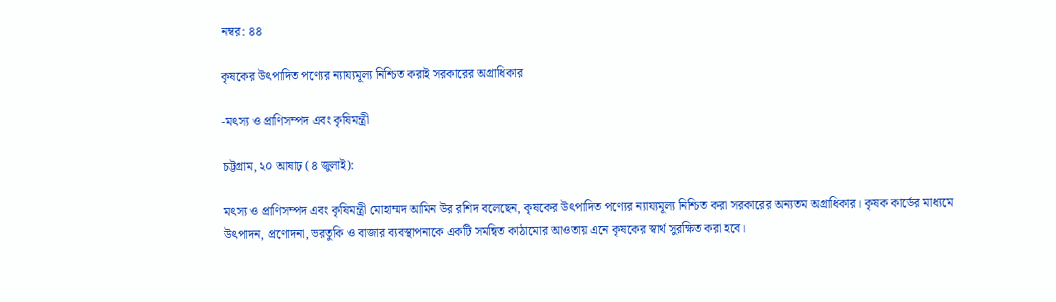নম্বর: ৪৪

কৃষকের উৎপাদিত পণ্যের ন্যায্যমূল্য নিশ্চিত করাই সরকারের অগ্রাধিকার

-মৎস্য ও প্রাণিসম্পদ এবং কৃষিমন্ত্রী

চট্টগ্রাম, ২০ আষাঢ় (৪ জুলাই):

মৎস্য ও প্রাণিসম্পদ এবং কৃষিমন্ত্রী মোহাম্মদ আমিন উর রশিদ বলেছেন, কৃষকের উৎপাদিত পণ্যের ন্যায্যমূল্য নিশ্চিত করা সরকারের অন্যতম অগ্রাধিকার। কৃষক কার্ডের মাধ্যমে উৎপাদন, প্রণোদনা, ভরতুকি ও বাজার ব্যবস্থাপনাকে একটি সমন্বিত কাঠামোর আওতায় এনে কৃষকের স্বার্থ সুরক্ষিত করা হবে।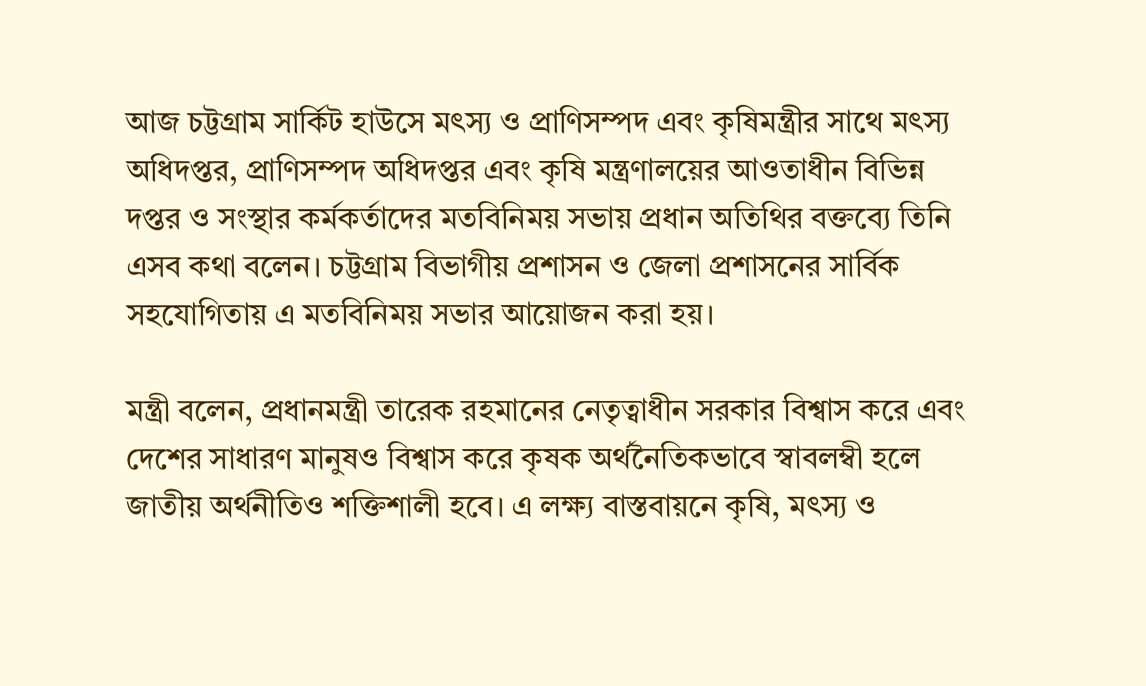আজ চট্টগ্রাম সার্কিট হাউসে মৎস্য ও প্রাণিসম্পদ এবং কৃষিমন্ত্রীর সাথে মৎস্য অধিদপ্তর, প্রাণিসম্পদ অধিদপ্তর এবং কৃষি মন্ত্রণালয়ের আওতাধীন বিভিন্ন দপ্তর ও সংস্থার কর্মকর্তাদের মতবিনিময় সভায় প্রধান অতিথির বক্তব্যে তিনি এসব কথা বলেন। চট্টগ্রাম বিভাগীয় প্রশাসন ও জেলা প্রশাসনের সার্বিক সহযোগিতায় এ মতবিনিময় সভার আয়োজন করা হয়।

মন্ত্রী বলেন, প্রধানমন্ত্রী তারেক রহমানের নেতৃত্বাধীন সরকার বিশ্বাস করে এবং দেশের সাধারণ মানুষও বিশ্বাস করে কৃষক অর্থনৈতিকভাবে স্বাবলম্বী হলে জাতীয় অর্থনীতিও শক্তিশালী হবে। এ লক্ষ্য বাস্তবায়নে কৃষি, মৎস্য ও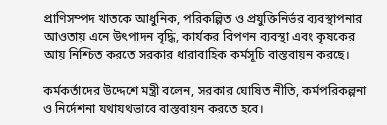প্রাণিসম্পদ খাতকে আধুনিক, পরিকল্পিত ও প্রযুক্তিনির্ভর ব্যবস্থাপনার আওতায় এনে উৎপাদন বৃদ্ধি, কার্যকর বিপণন ব্যবস্থা এবং কৃষকের আয় নিশ্চিত করতে সরকার ধারাবাহিক কর্মসূচি বাস্তবায়ন করছে।

কর্মকর্তাদের উদ্দেশে মন্ত্রী বলেন, সরকার ঘোষিত নীতি, কর্মপরিকল্পনা ও নির্দেশনা যথাযথভাবে বাস্তবায়ন করতে হবে।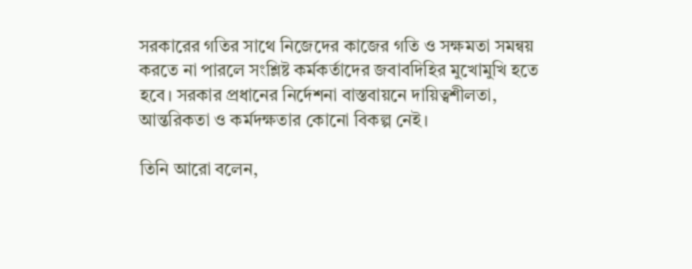সরকারের গতির সাথে নিজেদের কাজের গতি ও সক্ষমতা সমন্বয় করতে না পারলে সংশ্লিষ্ট কর্মকর্তাদের জবাবদিহির মুখোমুখি হতে হবে। সরকার প্রধানের নির্দেশনা বাস্তবায়নে দায়িত্বশীলতা, আন্তরিকতা ও কর্মদক্ষতার কোনো বিকল্প নেই।

তিনি আরো বলেন,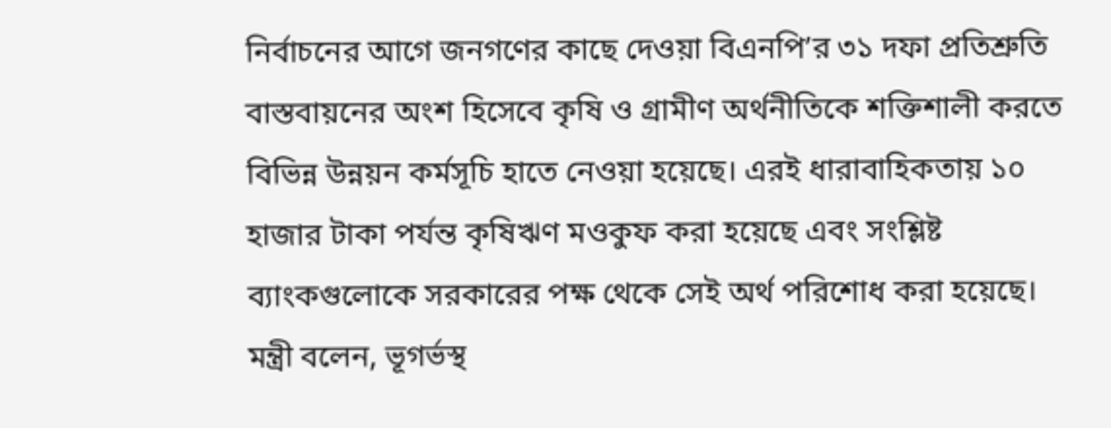নির্বাচনের আগে জনগণের কাছে দেওয়া বিএনপি’র ৩১ দফা প্রতিশ্রুতি বাস্তবায়নের অংশ হিসেবে কৃষি ও গ্রামীণ অর্থনীতিকে শক্তিশালী করতে বিভিন্ন উন্নয়ন কর্মসূচি হাতে নেওয়া হয়েছে। এরই ধারাবাহিকতায় ১০ হাজার টাকা পর্যন্ত কৃষিঋণ মওকুফ করা হয়েছে এবং সংশ্লিষ্ট ব্যাংকগুলোকে সরকারের পক্ষ থেকে সেই অর্থ পরিশোধ করা হয়েছে। মন্ত্রী বলেন, ভূগর্ভস্থ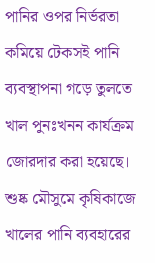পানির ওপর নির্ভরতা কমিয়ে টেকসই পানি ব্যবস্থাপনা গড়ে তুলতে খাল পুনঃখনন কার্যক্রম জোরদার করা হয়েছে। শুষ্ক মৌসুমে কৃষিকাজে খালের পানি ব্যবহারের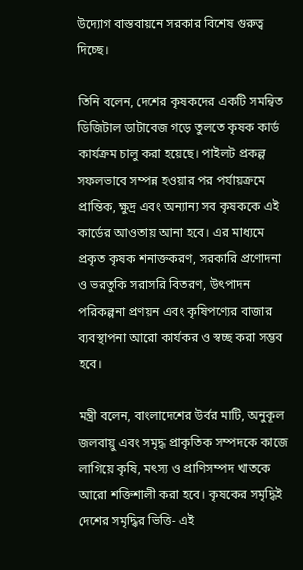উদ্যোগ বাস্তবায়নে সরকার বিশেষ গুরুত্ব দিচ্ছে।

তিনি বলেন, দেশের কৃষকদের একটি সমন্বিত ডিজিটাল ডাটাবেজ গড়ে তুলতে কৃষক কার্ড কার্যক্রম চালু করা হয়েছে। পাইলট প্রকল্প সফলভাবে সম্পন্ন হওয়ার পর পর্যায়ক্রমে প্রান্তিক, ক্ষুদ্র এবং অন্যান্য সব কৃষককে এই কার্ডের আওতায় আনা হবে। এর মাধ্যমে প্রকৃত কৃষক শনাক্তকরণ, সরকারি প্রণোদনা ও ভরতুকি সরাসরি বিতরণ, উৎপাদন পরিকল্পনা প্রণয়ন এবং কৃষিপণ্যের বাজার ব্যবস্থাপনা আরো কার্যকর ও স্বচ্ছ করা সম্ভব হবে।

মন্ত্রী বলেন, বাংলাদেশের উর্বর মাটি, অনুকূল জলবায়ু এবং সমৃদ্ধ প্রাকৃতিক সম্পদকে কাজে লাগিয়ে কৃষি, মৎস্য ও প্রাণিসম্পদ খাতকে আরো শক্তিশালী করা হবে। কৃষকের সমৃদ্ধিই দেশের সমৃদ্ধির ভিত্তি- এই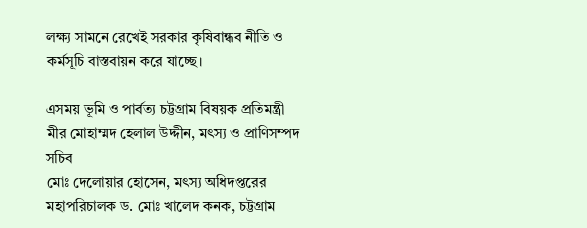লক্ষ্য সামনে রেখেই সরকার কৃষিবান্ধব নীতি ও কর্মসূচি বাস্তবায়ন করে যাচ্ছে।

এসময় ভূমি ও পার্বত্য চট্টগ্রাম বিষয়ক প্রতিমন্ত্রী মীর মোহাম্মদ হেলাল উদ্দীন, মৎস্য ও প্রাণিসম্পদ সচিব
মোঃ দেলোয়ার হোসেন, মৎস্য অধিদপ্তরের মহাপরিচালক ড. মোঃ খালেদ কনক, চট্টগ্রাম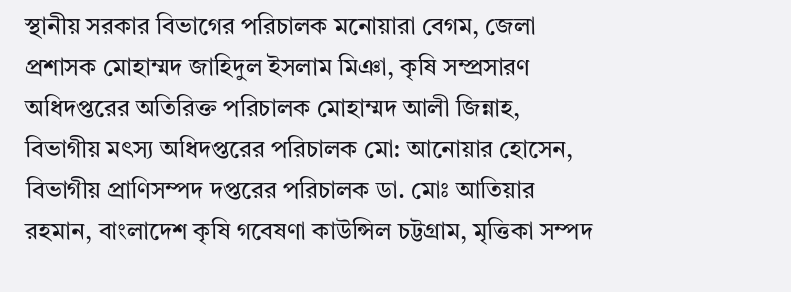স্থানীয় সরকার বিভাগের পরিচালক মনোয়ারা বেগম, জেলা প্রশাসক মোহাম্মদ জাহিদুল ইসলাম মিঞা, কৃষি সম্প্রসারণ অধিদপ্তরের অতিরিক্ত পরিচালক মোহাম্মদ আলী জিন্নাহ, বিভাগীয় মৎস্য অধিদপ্তরের পরিচালক মো: আনোয়ার হোসেন, বিভাগীয় প্রাণিসম্পদ দপ্তরের পরিচালক ডা. মোঃ আতিয়ার রহমান, বাংলাদেশ কৃষি গবেষণা কাউন্সিল চট্টগ্রাম, মৃত্তিকা সম্পদ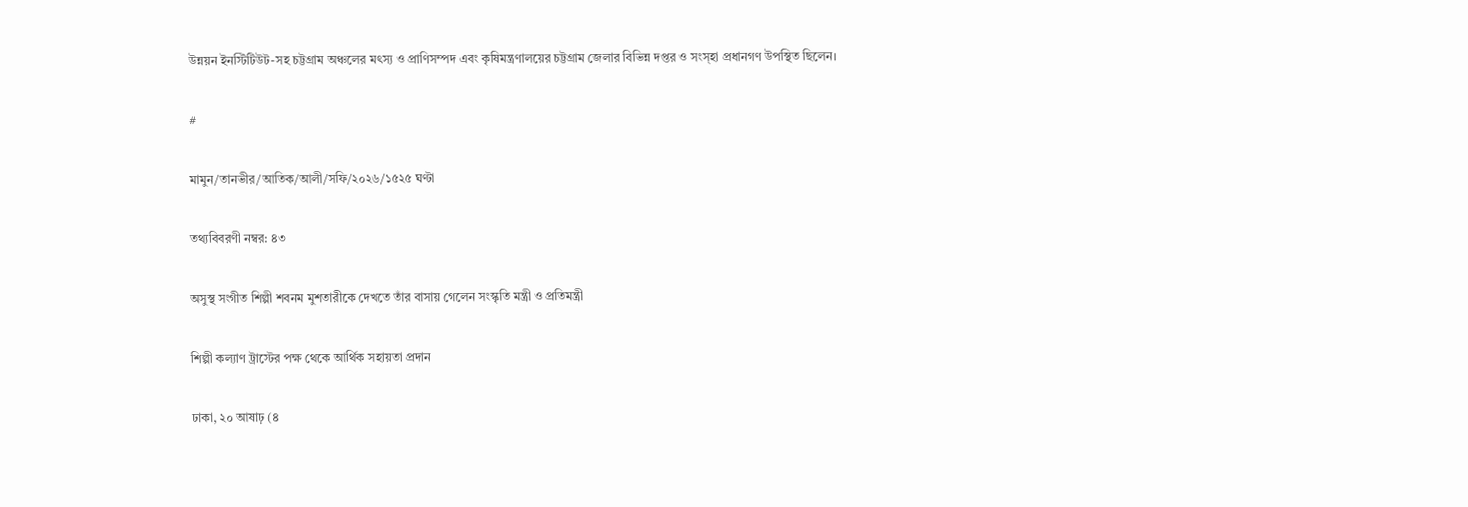উন্নয়ন ইনস্টিটিউট-সহ চট্টগ্রাম অঞ্চলের মৎস্য ও প্রাণিসম্পদ এবং কৃষিমন্ত্রণালয়ের চট্টগ্রাম জেলার বিভিন্ন দপ্তর ও সংস্হা প্রধানগণ উপস্থিত ছিলেন।

#

মামুন/তানভীর/আতিক/আলী/সফি/২০২৬/১৫২৫ ঘণ্টা

তথ্যবিবরণী নম্বর: ৪৩

অসুস্থ সংগীত শিল্পী শবনম মুশতারীকে দেখতে তাঁর বাসায় গেলেন সংস্কৃতি মন্ত্রী ও প্রতিমন্ত্রী

শিল্পী কল্যাণ ট্রাস্টের পক্ষ থেকে আর্থিক সহায়তা প্রদান

ঢাকা, ২০ আষাঢ় (৪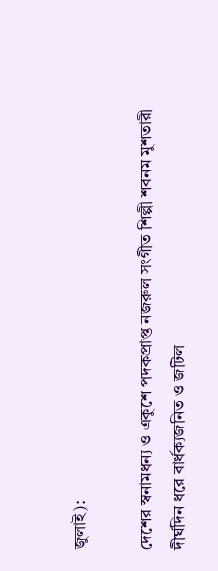জুলাই):

দেশের স্বনামধন্য ও একুশে পদকপ্রাপ্ত নজরুল সংগীত শিল্পী শবনম মুশতারী দীর্ঘদিন ধরে বার্ধক্যজনিত ও জটিল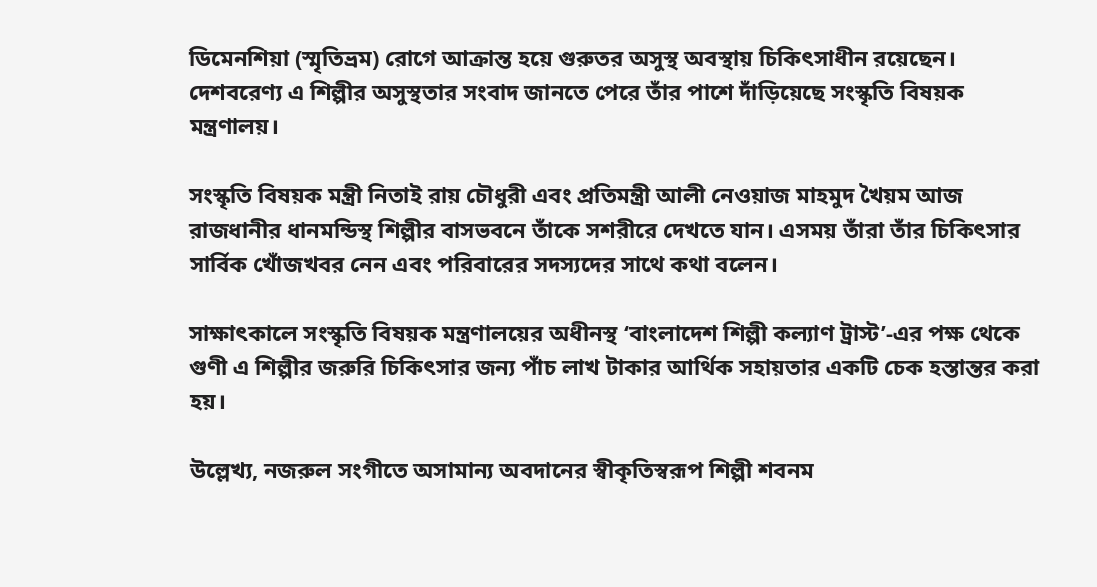ডিমেনশিয়া (স্মৃতিভ্রম) রোগে আক্রান্ত হয়ে গুরুতর অসুস্থ অবস্থায় চিকিৎসাধীন রয়েছেন। দেশবরেণ্য এ শিল্পীর অসুস্থতার সংবাদ জানতে পেরে তাঁর পাশে দাঁড়িয়েছে সংস্কৃতি বিষয়ক মন্ত্রণালয়।

সংস্কৃতি বিষয়ক মন্ত্রী নিতাই রায় চৌধুরী এবং প্রতিমন্ত্রী আলী নেওয়াজ মাহমুদ খৈয়ম আজ রাজধানীর ধানমন্ডিস্থ শিল্পীর বাসভবনে তাঁকে সশরীরে দেখতে যান। এসময় তাঁরা তাঁর চিকিৎসার সার্বিক খোঁজখবর নেন এবং পরিবারের সদস্যদের সাথে কথা বলেন।

সাক্ষাৎকালে সংস্কৃতি বিষয়ক মন্ত্রণালয়ের অধীনস্থ ‘বাংলাদেশ শিল্পী কল্যাণ ট্রাস্ট’-এর পক্ষ থেকে গুণী এ শিল্পীর জরুরি চিকিৎসার জন্য পাঁচ লাখ টাকার আর্থিক সহায়তার একটি চেক হস্তান্তর করা হয়।

উল্লেখ্য, নজরুল সংগীতে অসামান্য অবদানের স্বীকৃতিস্বরূপ শিল্পী শবনম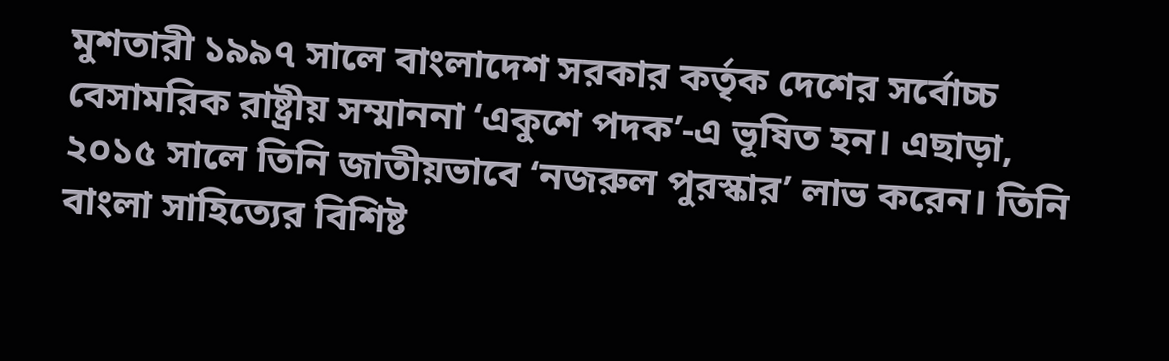মুশতারী ১৯৯৭ সালে বাংলাদেশ সরকার কর্তৃক দেশের সর্বোচ্চ বেসামরিক রাষ্ট্রীয় সম্মাননা ‘একুশে পদক’-এ ভূষিত হন। এছাড়া, ২০১৫ সালে তিনি জাতীয়ভাবে ‘নজরুল পুরস্কার’ লাভ করেন। তিনি বাংলা সাহিত্যের বিশিষ্ট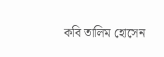কবি তালিম হোসেন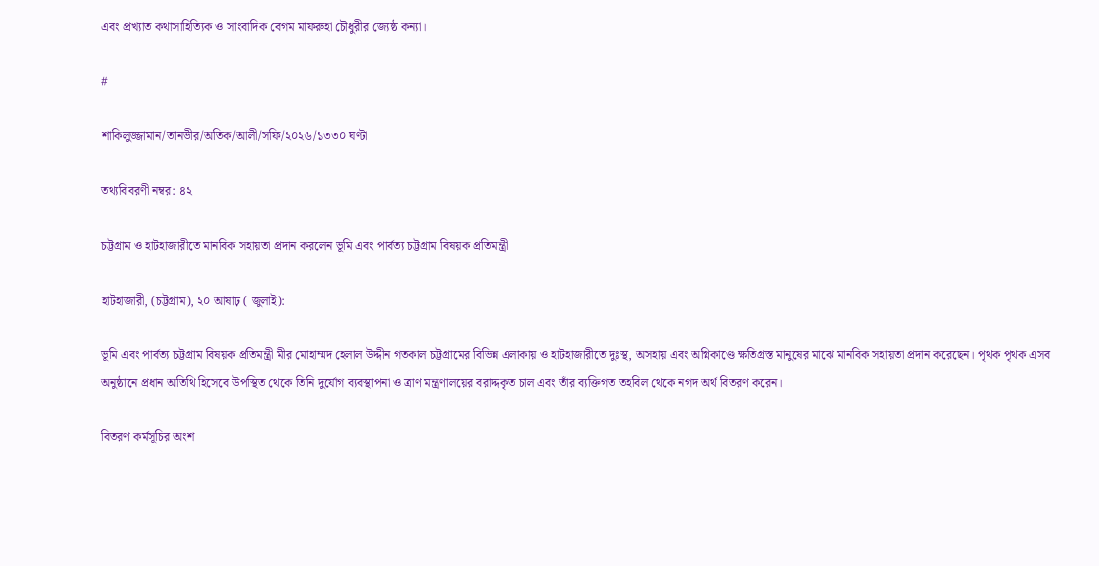এবং প্রখ্যাত কথাসাহিত্যিক ও সাংবাদিক বেগম মাফরুহা চৌধুরীর জ্যেষ্ঠ কন্যা।

#

শাকিলুজ্জামান/তানভীর/অতিক/আলী/সফি/২০২৬/১৩৩০ ঘণ্টা

তথ্যবিবরণী নম্বর: ৪২

চট্টগ্রাম ও হাটহাজারীতে মানবিক সহায়তা প্রদান করলেন ভূমি এবং পার্বত্য চট্টগ্রাম বিষয়ক প্রতিমন্ত্রী

হাটহাজারী, (চট্টগ্রাম), ২০ আষাঢ় ( জুলাই):

ভূমি এবং পার্বত্য চট্টগ্রাম বিষয়ক প্রতিমন্ত্রী মীর মোহাম্মদ হেলাল উদ্দীন গতকাল চট্টগ্রামের বিভিন্ন এলাকায় ও হাটহাজারীতে দুঃস্থ, অসহায় এবং অগ্নিকাণ্ডে ক্ষতিগ্রস্ত মানুষের মাঝে মানবিক সহায়তা প্রদান করেছেন। পৃথক পৃথক এসব অনুষ্ঠানে প্রধান অতিথি হিসেবে উপস্থিত থেকে তিনি দুর্যোগ ব্যবস্থাপনা ও ত্রাণ মন্ত্রণালয়ের বরাদ্দকৃত চাল এবং তাঁর ব্যক্তিগত তহবিল থেকে নগদ অর্থ বিতরণ করেন।

বিতরণ কর্মসূচির অংশ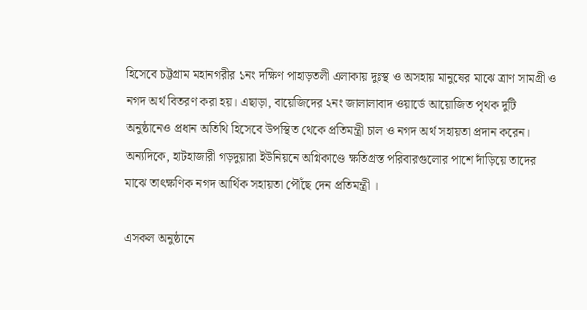হিসেবে চট্টগ্রাম মহানগরীর ১নং দক্ষিণ পাহাড়তলী এলাকায় দুঃস্থ ও অসহায় মানুষের মাঝে ত্রাণ সামগ্রী ও নগদ অর্থ বিতরণ করা হয়। এছাড়া, বায়েজিদের ২নং জালালাবাদ ওয়ার্ডে আয়োজিত পৃথক দুটি অনুষ্ঠানেও প্রধান অতিথি হিসেবে উপস্থিত থেকে প্রতিমন্ত্রী চাল ও নগদ অর্থ সহায়তা প্রদান করেন। অন্যদিকে, হাটহাজারী গড়দুয়ারা ইউনিয়নে অগ্নিকাণ্ডে ক্ষতিগ্রস্ত পরিবারগুলোর পাশে দাঁড়িয়ে তাদের মাঝে তাৎক্ষণিক নগদ আর্থিক সহায়তা পৌঁছে দেন প্রতিমন্ত্রী ।

এসকল অনুষ্ঠানে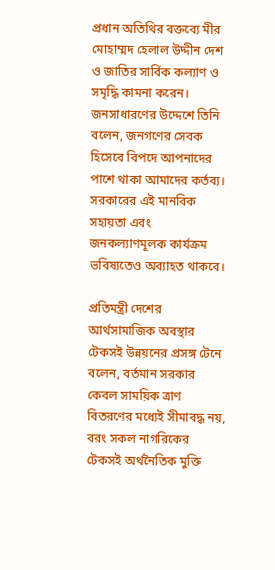প্রধান অতিথির বক্তব্যে মীর মোহাম্মদ হেলাল উদ্দীন দেশ ও জাতির সার্বিক কল্যাণ ও সমৃদ্ধি কামনা করেন। জনসাধারণের উদ্দেশে তিনি বলেন, জনগণের সেবক হিসেবে বিপদে আপনাদের পাশে থাকা আমাদের কর্তব্য। সরকারের এই মানবিক সহায়তা এবং জনকল্যাণমূলক কার্যক্রম ভবিষ্যতেও অব্যাহত থাকবে।

প্রতিমন্ত্রী দেশের আর্থসামাজিক অবস্থার টেকসই উন্নয়নের প্রসঙ্গ টেনে বলেন, বর্তমান সরকার কেবল সাময়িক ত্রাণ বিতরণের মধ্যেই সীমাবদ্ধ নয়, বরং সকল নাগরিকের টেকসই অর্থনৈতিক মুক্তি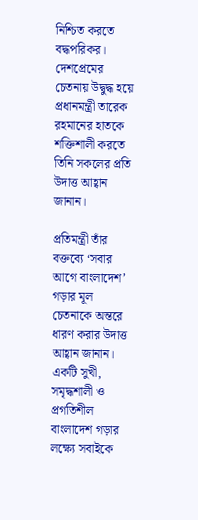নিশ্চিত করতে বদ্ধপরিকর। দেশপ্রেমের চেতনায় উদ্বুদ্ধ হয়ে প্রধানমন্ত্রী তারেক রহমানের হাতকে শক্তিশালী করতে তিনি সকলের প্রতি উদাত্ত আহ্বান জানান।

প্রতিমন্ত্রী তাঁর বক্তব্যে ‘সবার আগে বাংলাদেশ’ গড়ার মূল চেতনাকে অন্তরে ধারণ করার উদাত্ত আহ্বান জানান। একটি সুখী, সমৃদ্ধশালী ও প্রগতিশীল বাংলাদেশ গড়ার লক্ষ্যে সবাইকে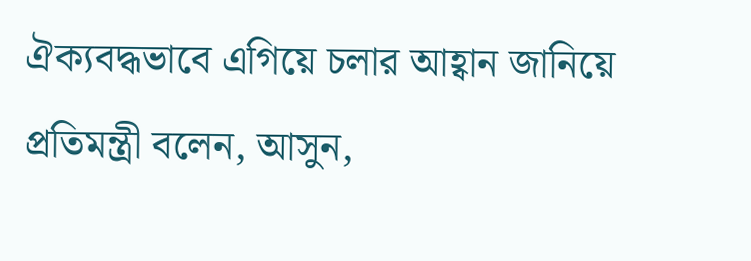ঐক্যবদ্ধভাবে এগিয়ে চলার আহ্বান জানিয়ে প্রতিমন্ত্রী বলেন, আসুন,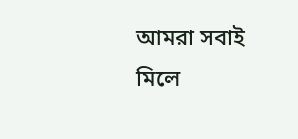আমরা সবাই মিলে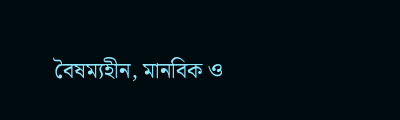বৈষম্যহীন, মানবিক ও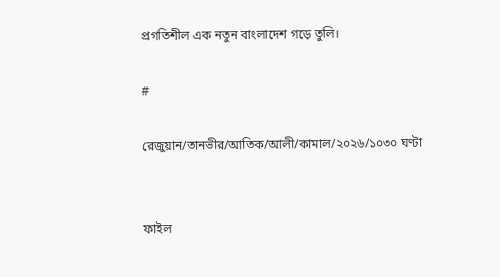প্রগতিশীল এক নতুন বাংলাদেশ গড়ে তুলি।

#

রেজুয়ান/তানভীর/আতিক/আলী/কামাল/২০২৬/১০৩০ ঘণ্টা


ফাইল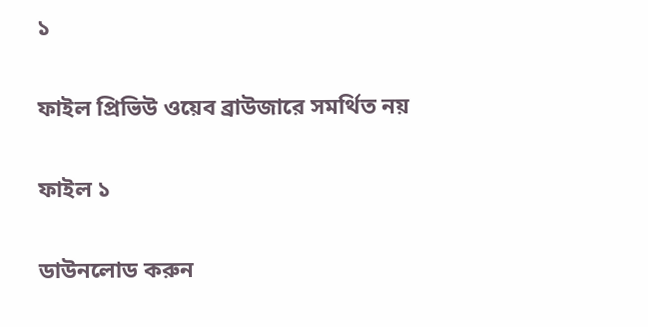১

ফাইল প্রিভিউ ওয়েব ব্রাউজারে সমর্থিত নয়

ফাইল ১

ডাউনলোড করুন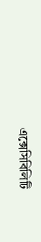এক্সেসিবিলিটি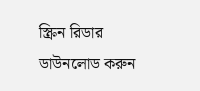স্ক্রিন রিডার ডাউনলোড করুন